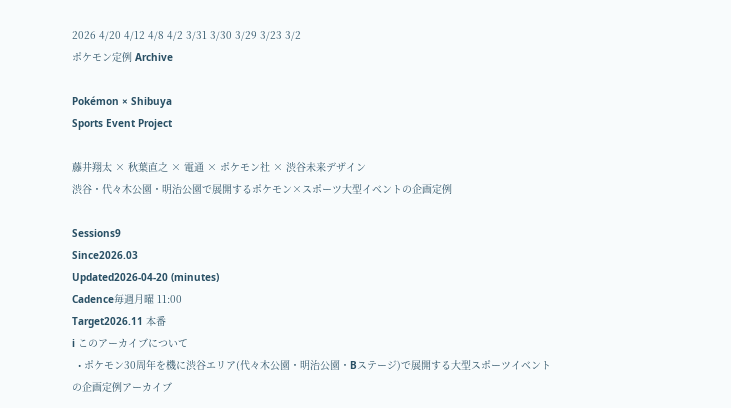2026 4/20 4/12 4/8 4/2 3/31 3/30 3/29 3/23 3/2
ポケモン定例 Archive

Pokémon × Shibuya
Sports Event Project

藤井翔太 × 秋葉直之 × 電通 × ポケモン社 × 渋谷未来デザイン
渋谷・代々木公園・明治公園で展開するポケモン×スポーツ大型イベントの企画定例

Sessions9
Since2026.03
Updated2026-04-20 (minutes)
Cadence毎週月曜 11:00
Target2026.11 本番
i このアーカイブについて
  • ポケモン30周年を機に渋谷エリア(代々木公園・明治公園・Bステージ)で展開する大型スポーツイベントの企画定例アーカイブ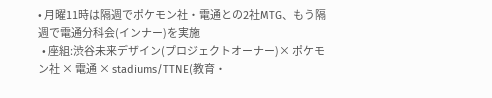• 月曜11時は隔週でポケモン社・電通との2社MTG、もう隔週で電通分科会(インナー)を実施
  • 座組:渋谷未来デザイン(プロジェクトオーナー)× ポケモン社 × 電通 × stadiums/TTNE(教育・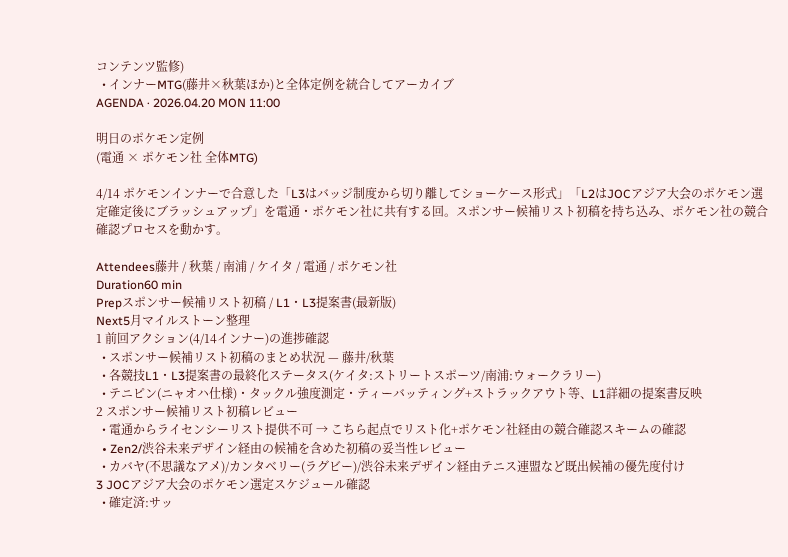コンテンツ監修)
  • インナーMTG(藤井×秋葉ほか)と全体定例を統合してアーカイブ
AGENDA · 2026.04.20 MON 11:00

明日のポケモン定例
(電通 × ポケモン社 全体MTG)

4/14 ポケモンインナーで合意した「L3はバッジ制度から切り離してショーケース形式」「L2はJOCアジア大会のポケモン選定確定後にブラッシュアップ」を電通・ポケモン社に共有する回。スポンサー候補リスト初稿を持ち込み、ポケモン社の競合確認プロセスを動かす。

Attendees藤井 / 秋葉 / 南浦 / ケイタ / 電通 / ポケモン社
Duration60 min
Prepスポンサー候補リスト初稿 / L1・L3提案書(最新版)
Next5月マイルストーン整理
1 前回アクション(4/14インナー)の進捗確認
  • スポンサー候補リスト初稿のまとめ状況 — 藤井/秋葉
  • 各競技L1・L3提案書の最終化ステータス(ケイタ:ストリートスポーツ/南浦:ウォークラリー)
  • テニピン(ニャオハ仕様)・タックル強度測定・ティーバッティング+ストラックアウト等、L1詳細の提案書反映
2 スポンサー候補リスト初稿レビュー
  • 電通からライセンシーリスト提供不可 → こちら起点でリスト化+ポケモン社経由の競合確認スキームの確認
  • Zen2/渋谷未来デザイン経由の候補を含めた初稿の妥当性レビュー
  • カバヤ(不思議なアメ)/カンタベリー(ラグビー)/渋谷未来デザイン経由テニス連盟など既出候補の優先度付け
3 JOCアジア大会のポケモン選定スケジュール確認
  • 確定済:サッ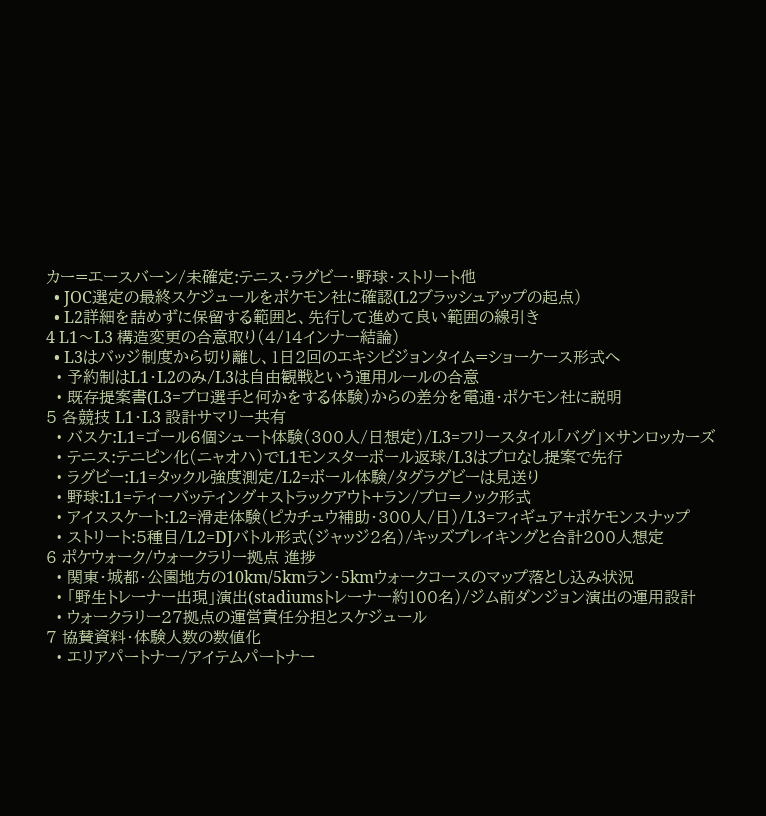カー=エースバーン/未確定:テニス・ラグビー・野球・ストリート他
  • JOC選定の最終スケジュールをポケモン社に確認(L2ブラッシュアップの起点)
  • L2詳細を詰めずに保留する範囲と、先行して進めて良い範囲の線引き
4 L1〜L3 構造変更の合意取り(4/14インナー結論)
  • L3はバッジ制度から切り離し、1日2回のエキシビジョンタイム=ショーケース形式へ
  • 予約制はL1・L2のみ/L3は自由観戦という運用ルールの合意
  • 既存提案書(L3=プロ選手と何かをする体験)からの差分を電通・ポケモン社に説明
5 各競技 L1・L3 設計サマリー共有
  • バスケ:L1=ゴール6個シュート体験(300人/日想定)/L3=フリースタイル「バグ」×サンロッカーズ
  • テニス:テニピン化(ニャオハ)でL1モンスターボール返球/L3はプロなし提案で先行
  • ラグビー:L1=タックル強度測定/L2=ボール体験/タグラグビーは見送り
  • 野球:L1=ティーバッティング+ストラックアウト+ラン/プロ=ノック形式
  • アイススケート:L2=滑走体験(ピカチュウ補助・300人/日)/L3=フィギュア+ポケモンスナップ
  • ストリート:5種目/L2=DJバトル形式(ジャッジ2名)/キッズブレイキングと合計200人想定
6 ポケウォーク/ウォークラリー拠点 進捗
  • 関東・城都・公園地方の10km/5kmラン・5kmウォークコースのマップ落とし込み状況
  • 「野生トレーナー出現」演出(stadiumsトレーナー約100名)/ジム前ダンジョン演出の運用設計
  • ウォークラリー27拠点の運営責任分担とスケジュール
7 協賛資料・体験人数の数値化
  • エリアパートナー/アイテムパートナー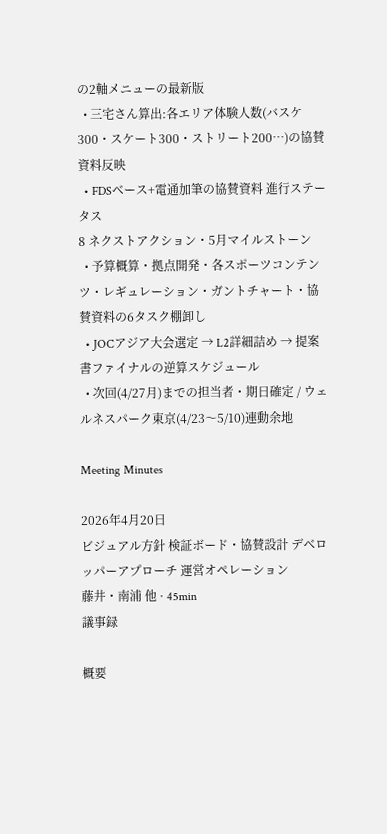の2軸メニューの最新版
  • 三宅さん算出:各エリア体験人数(バスケ300・スケート300・ストリート200…)の協賛資料反映
  • FDSベース+電通加筆の協賛資料 進行ステータス
8 ネクストアクション・5月マイルストーン
  • 予算概算・拠点開発・各スポーツコンテンツ・レギュレーション・ガントチャート・協賛資料の6タスク棚卸し
  • JOCアジア大会選定 → L2詳細詰め → 提案書ファイナルの逆算スケジュール
  • 次回(4/27月)までの担当者・期日確定 / ウェルネスパーク東京(4/23〜5/10)連動余地

Meeting Minutes

2026年4月20日
ビジュアル方針 検証ボード・協賛設計 デベロッパーアプローチ 運営オペレーション
藤井・南浦 他 · 45min
議事録

概要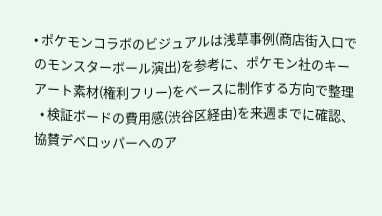• ポケモンコラボのビジュアルは浅草事例(商店街入口でのモンスターボール演出)を参考に、ポケモン社のキーアート素材(権利フリー)をベースに制作する方向で整理
  • 検証ボードの費用感(渋谷区経由)を来週までに確認、協賛デベロッパーへのア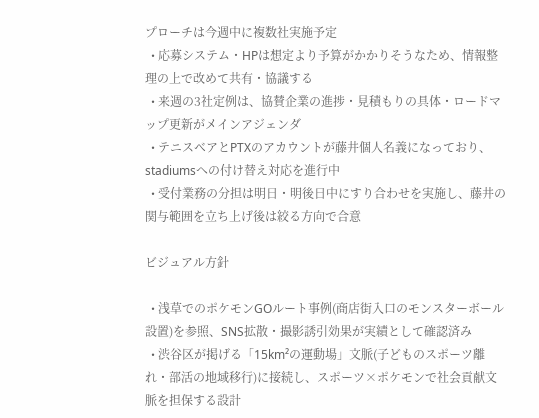プローチは今週中に複数社実施予定
  • 応募システム・HPは想定より予算がかかりそうなため、情報整理の上で改めて共有・協議する
  • 来週の3社定例は、協賛企業の進捗・見積もりの具体・ロードマップ更新がメインアジェンダ
  • テニスベアとPTXのアカウントが藤井個人名義になっており、stadiumsへの付け替え対応を進行中
  • 受付業務の分担は明日・明後日中にすり合わせを実施し、藤井の関与範囲を立ち上げ後は絞る方向で合意

ビジュアル方針

  • 浅草でのポケモンGOルート事例(商店街入口のモンスターボール設置)を参照、SNS拡散・撮影誘引効果が実績として確認済み
  • 渋谷区が掲げる「15km²の運動場」文脈(子どものスポーツ離れ・部活の地域移行)に接続し、スポーツ×ポケモンで社会貢献文脈を担保する設計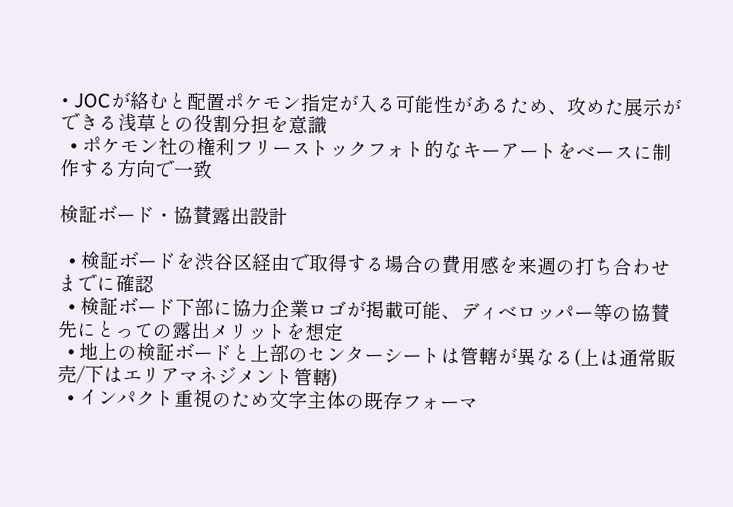• JOCが絡むと配置ポケモン指定が入る可能性があるため、攻めた展示ができる浅草との役割分担を意識
  • ポケモン社の権利フリーストックフォト的なキーアートをベースに制作する方向で一致

検証ボード・協賛露出設計

  • 検証ボードを渋谷区経由で取得する場合の費用感を来週の打ち合わせまでに確認
  • 検証ボード下部に協力企業ロゴが掲載可能、ディベロッパー等の協賛先にとっての露出メリットを想定
  • 地上の検証ボードと上部のセンターシートは管轄が異なる(上は通常販売/下はエリアマネジメント管轄)
  • インパクト重視のため文字主体の既存フォーマ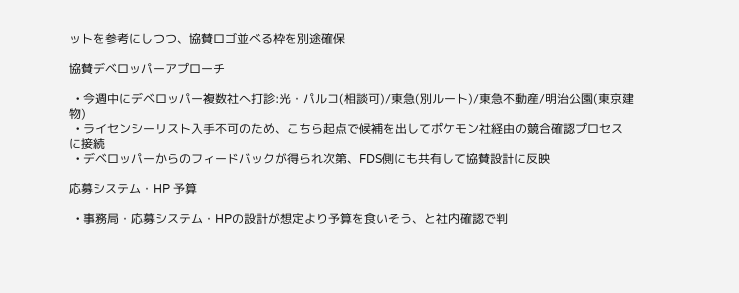ットを参考にしつつ、協賛ロゴ並べる枠を別途確保

協賛デベロッパーアプローチ

  • 今週中にデベロッパー複数社へ打診:光・パルコ(相談可)/東急(別ルート)/東急不動産/明治公園(東京建物)
  • ライセンシーリスト入手不可のため、こちら起点で候補を出してポケモン社経由の競合確認プロセスに接続
  • デベロッパーからのフィードバックが得られ次第、FDS側にも共有して協賛設計に反映

応募システム・HP 予算

  • 事務局・応募システム・HPの設計が想定より予算を食いそう、と社内確認で判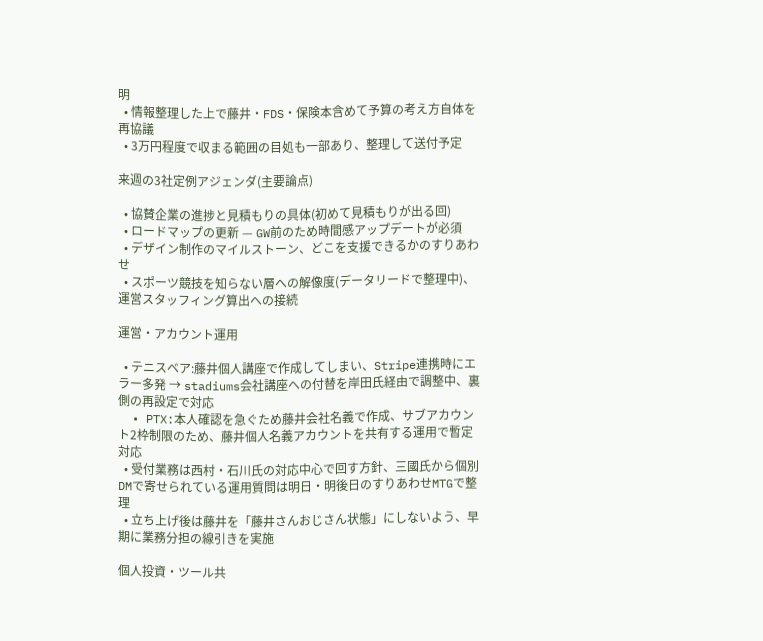明
  • 情報整理した上で藤井・FDS・保険本含めて予算の考え方自体を再協議
  • 3万円程度で収まる範囲の目処も一部あり、整理して送付予定

来週の3社定例アジェンダ(主要論点)

  • 協賛企業の進捗と見積もりの具体(初めて見積もりが出る回)
  • ロードマップの更新 — GW前のため時間感アップデートが必須
  • デザイン制作のマイルストーン、どこを支援できるかのすりあわせ
  • スポーツ競技を知らない層への解像度(データリードで整理中)、運営スタッフィング算出への接続

運営・アカウント運用

  • テニスベア:藤井個人講座で作成してしまい、Stripe連携時にエラー多発 → stadiums会社講座への付替を岸田氏経由で調整中、裏側の再設定で対応
  • PTX:本人確認を急ぐため藤井会社名義で作成、サブアカウント2枠制限のため、藤井個人名義アカウントを共有する運用で暫定対応
  • 受付業務は西村・石川氏の対応中心で回す方針、三國氏から個別DMで寄せられている運用質問は明日・明後日のすりあわせMTGで整理
  • 立ち上げ後は藤井を「藤井さんおじさん状態」にしないよう、早期に業務分担の線引きを実施

個人投資・ツール共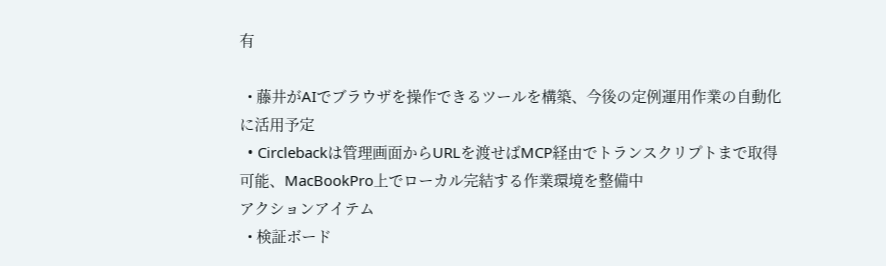有

  • 藤井がAIでブラウザを操作できるツールを構築、今後の定例運用作業の自動化に活用予定
  • Circlebackは管理画面からURLを渡せばMCP経由でトランスクリプトまで取得可能、MacBookPro上でローカル完結する作業環境を整備中
アクションアイテム
  • 検証ボード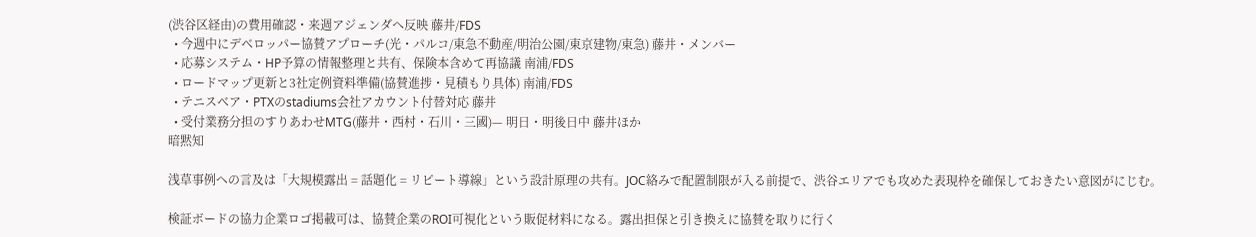(渋谷区経由)の費用確認・来週アジェンダへ反映 藤井/FDS
  • 今週中にデベロッパー協賛アプローチ(光・パルコ/東急不動産/明治公園/東京建物/東急) 藤井・メンバー
  • 応募システム・HP予算の情報整理と共有、保険本含めて再協議 南浦/FDS
  • ロードマップ更新と3社定例資料準備(協賛進捗・見積もり具体) 南浦/FDS
  • テニスベア・PTXのstadiums会社アカウント付替対応 藤井
  • 受付業務分担のすりあわせMTG(藤井・西村・石川・三國)— 明日・明後日中 藤井ほか
暗黙知

浅草事例への言及は「大規模露出 = 話題化 = リピート導線」という設計原理の共有。JOC絡みで配置制限が入る前提で、渋谷エリアでも攻めた表現枠を確保しておきたい意図がにじむ。

検証ボードの協力企業ロゴ掲載可は、協賛企業のROI可視化という販促材料になる。露出担保と引き換えに協賛を取りに行く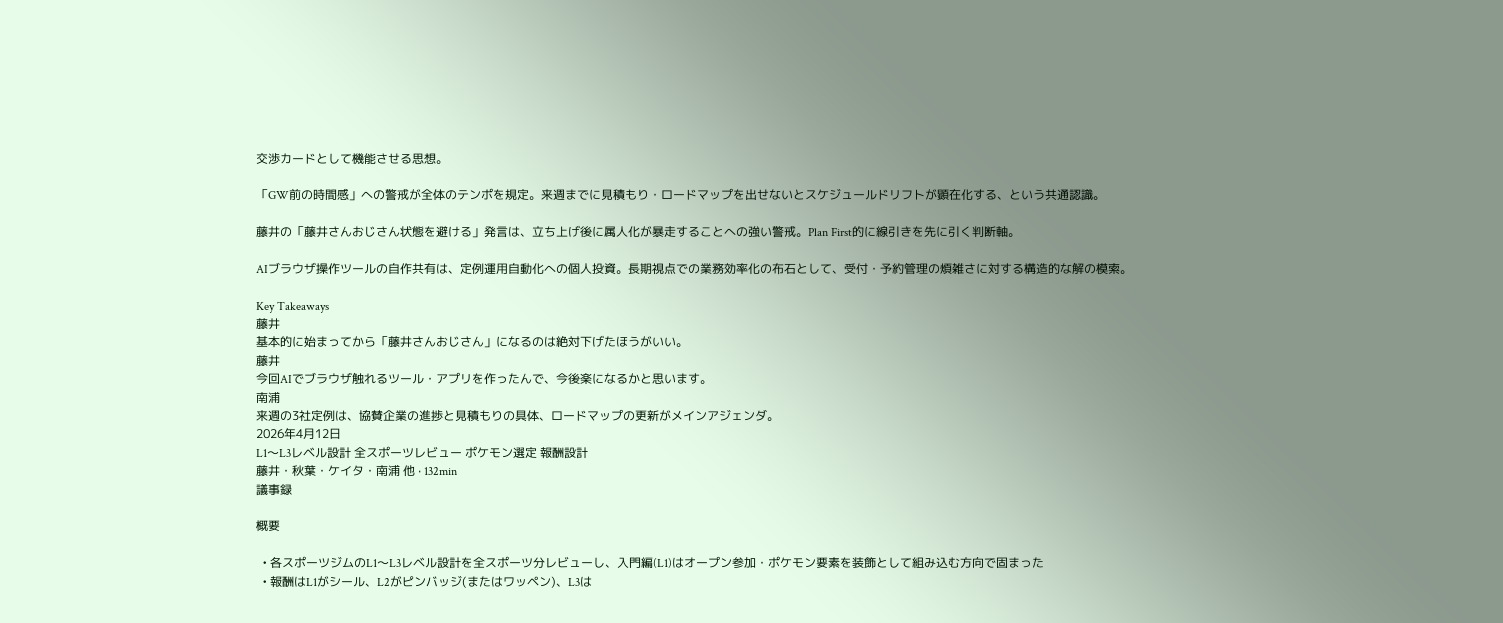交渉カードとして機能させる思想。

「GW前の時間感」への警戒が全体のテンポを規定。来週までに見積もり・ロードマップを出せないとスケジュールドリフトが顕在化する、という共通認識。

藤井の「藤井さんおじさん状態を避ける」発言は、立ち上げ後に属人化が暴走することへの強い警戒。Plan First的に線引きを先に引く判断軸。

AIブラウザ操作ツールの自作共有は、定例運用自動化への個人投資。長期視点での業務効率化の布石として、受付・予約管理の煩雑さに対する構造的な解の模索。

Key Takeaways
藤井
基本的に始まってから「藤井さんおじさん」になるのは絶対下げたほうがいい。
藤井
今回AIでブラウザ触れるツール・アプリを作ったんで、今後楽になるかと思います。
南浦
来週の3社定例は、協賛企業の進捗と見積もりの具体、ロードマップの更新がメインアジェンダ。
2026年4月12日
L1〜L3レベル設計 全スポーツレビュー ポケモン選定 報酬設計
藤井・秋葉・ケイタ・南浦 他 · 132min
議事録

概要

  • 各スポーツジムのL1〜L3レベル設計を全スポーツ分レビューし、入門編(L1)はオープン参加・ポケモン要素を装飾として組み込む方向で固まった
  • 報酬はL1がシール、L2がピンバッジ(またはワッペン)、L3は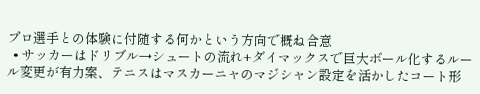プロ選手との体験に付随する何かという方向で概ね合意
  • サッカーはドリブル→シュートの流れ+ダイマックスで巨大ボール化するルール変更が有力案、テニスはマスカーニャのマジシャン設定を活かしたコート形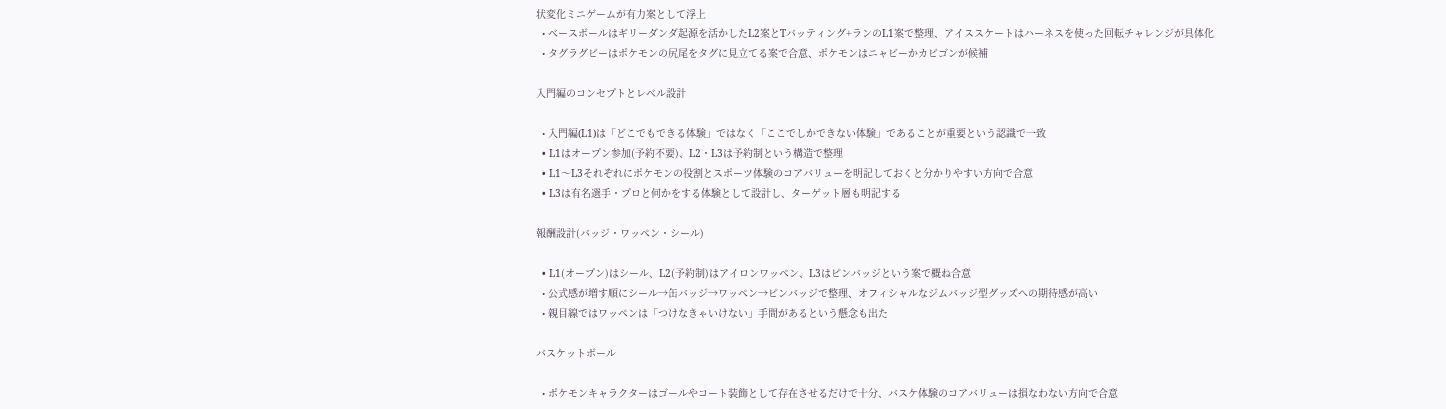状変化ミニゲームが有力案として浮上
  • ベースボールはギリーダンダ起源を活かしたL2案とTバッティング+ランのL1案で整理、アイススケートはハーネスを使った回転チャレンジが具体化
  • タグラグビーはポケモンの尻尾をタグに見立てる案で合意、ポケモンはニャビーかカビゴンが候補

入門編のコンセプトとレベル設計

  • 入門編(L1)は「どこでもできる体験」ではなく「ここでしかできない体験」であることが重要という認識で一致
  • L1はオープン参加(予約不要)、L2・L3は予約制という構造で整理
  • L1〜L3それぞれにポケモンの役割とスポーツ体験のコアバリューを明記しておくと分かりやすい方向で合意
  • L3は有名選手・プロと何かをする体験として設計し、ターゲット層も明記する

報酬設計(バッジ・ワッペン・シール)

  • L1(オープン)はシール、L2(予約制)はアイロンワッペン、L3はピンバッジという案で概ね合意
  • 公式感が増す順にシール→缶バッジ→ワッペン→ピンバッジで整理、オフィシャルなジムバッジ型グッズへの期待感が高い
  • 親目線ではワッペンは「つけなきゃいけない」手間があるという懸念も出た

バスケットボール

  • ポケモンキャラクターはゴールやコート装飾として存在させるだけで十分、バスケ体験のコアバリューは損なわない方向で合意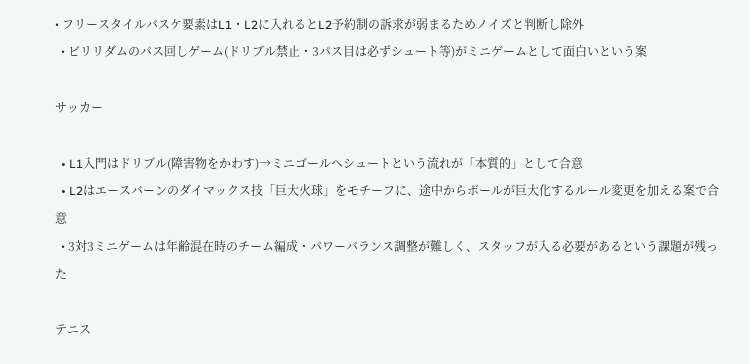• フリースタイルバスケ要素はL1・L2に入れるとL2予約制の訴求が弱まるためノイズと判断し除外
  • ビリリダムのパス回しゲーム(ドリブル禁止・3パス目は必ずシュート等)がミニゲームとして面白いという案

サッカー

  • L1入門はドリブル(障害物をかわす)→ミニゴールへシュートという流れが「本質的」として合意
  • L2はエースバーンのダイマックス技「巨大火球」をモチーフに、途中からボールが巨大化するルール変更を加える案で合意
  • 3対3ミニゲームは年齢混在時のチーム編成・パワーバランス調整が難しく、スタッフが入る必要があるという課題が残った

テニス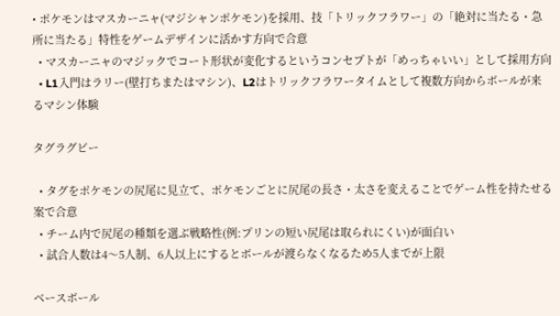• ポケモンはマスカーニャ(マジシャンポケモン)を採用、技「トリックフラワー」の「絶対に当たる・急所に当たる」特性をゲームデザインに活かす方向で合意
  • マスカーニャのマジックでコート形状が変化するというコンセプトが「めっちゃいい」として採用方向
  • L1入門はラリー(壁打ちまたはマシン)、L2はトリックフラワータイムとして複数方向からボールが来るマシン体験

タグラグビー

  • タグをポケモンの尻尾に見立て、ポケモンごとに尻尾の長さ・太さを変えることでゲーム性を持たせる案で合意
  • チーム内で尻尾の種類を選ぶ戦略性(例:プリンの短い尻尾は取られにくい)が面白い
  • 試合人数は4〜5人制、6人以上にするとボールが渡らなくなるため5人までが上限

ベースボール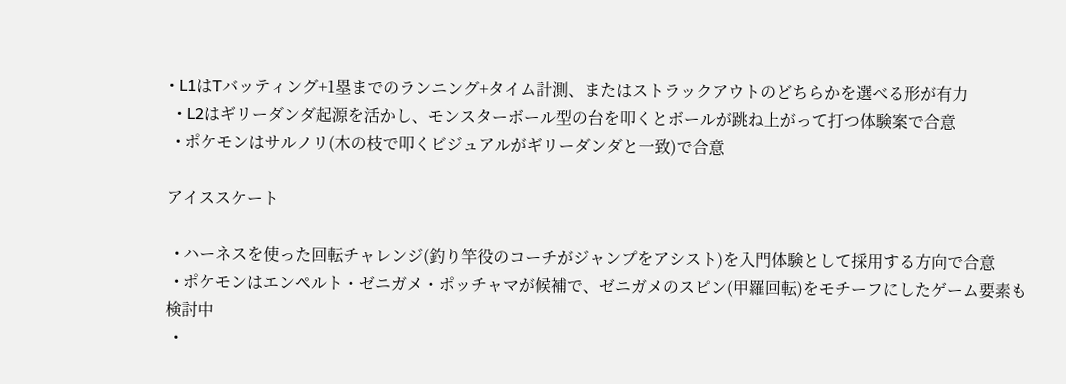• L1はTバッティング+1塁までのランニング+タイム計測、またはストラックアウトのどちらかを選べる形が有力
  • L2はギリーダンダ起源を活かし、モンスターボール型の台を叩くとボールが跳ね上がって打つ体験案で合意
  • ポケモンはサルノリ(木の枝で叩くビジュアルがギリーダンダと一致)で合意

アイススケート

  • ハーネスを使った回転チャレンジ(釣り竿役のコーチがジャンプをアシスト)を入門体験として採用する方向で合意
  • ポケモンはエンペルト・ゼニガメ・ポッチャマが候補で、ゼニガメのスピン(甲羅回転)をモチーフにしたゲーム要素も検討中
  •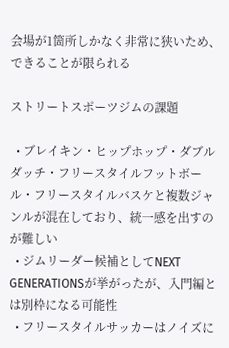会場が1箇所しかなく非常に狭いため、できることが限られる

ストリートスポーツジムの課題

  • ブレイキン・ヒップホップ・ダブルダッチ・フリースタイルフットボール・フリースタイルバスケと複数ジャンルが混在しており、統一感を出すのが難しい
  • ジムリーダー候補としてNEXT GENERATIONSが挙がったが、入門編とは別枠になる可能性
  • フリースタイルサッカーはノイズに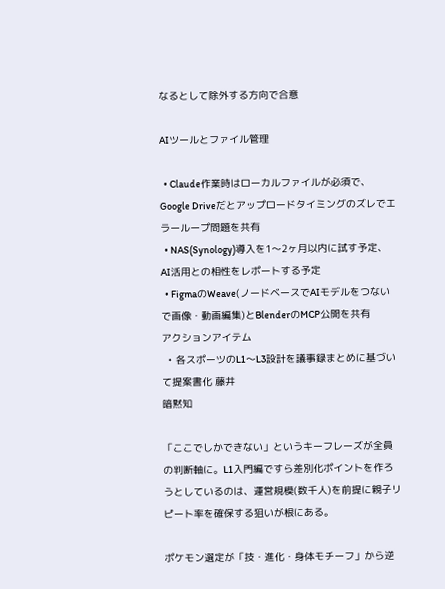なるとして除外する方向で合意

AIツールとファイル管理

  • Claude作業時はローカルファイルが必須で、Google Driveだとアップロードタイミングのズレでエラーループ問題を共有
  • NAS(Synology)導入を1〜2ヶ月以内に試す予定、AI活用との相性をレポートする予定
  • FigmaのWeave(ノードベースでAIモデルをつないで画像・動画編集)とBlenderのMCP公開を共有
アクションアイテム
  • 各スポーツのL1〜L3設計を議事録まとめに基づいて提案書化 藤井
暗黙知

「ここでしかできない」というキーフレーズが全員の判断軸に。L1入門編ですら差別化ポイントを作ろうとしているのは、運営規模(数千人)を前提に親子リピート率を確保する狙いが根にある。

ポケモン選定が「技・進化・身体モチーフ」から逆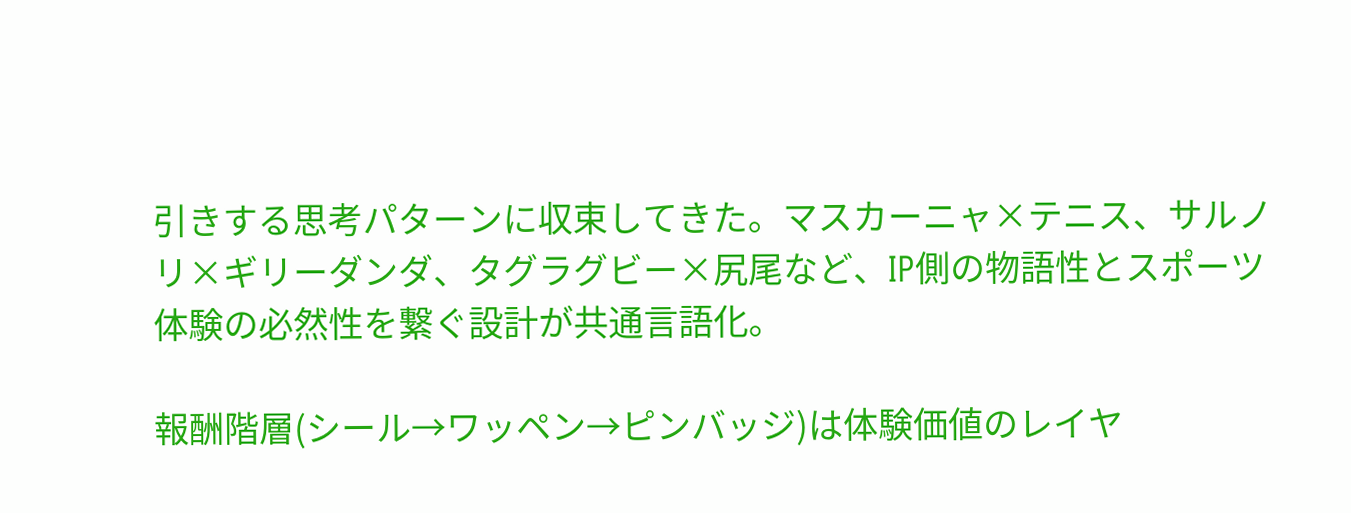引きする思考パターンに収束してきた。マスカーニャ×テニス、サルノリ×ギリーダンダ、タグラグビー×尻尾など、IP側の物語性とスポーツ体験の必然性を繋ぐ設計が共通言語化。

報酬階層(シール→ワッペン→ピンバッジ)は体験価値のレイヤ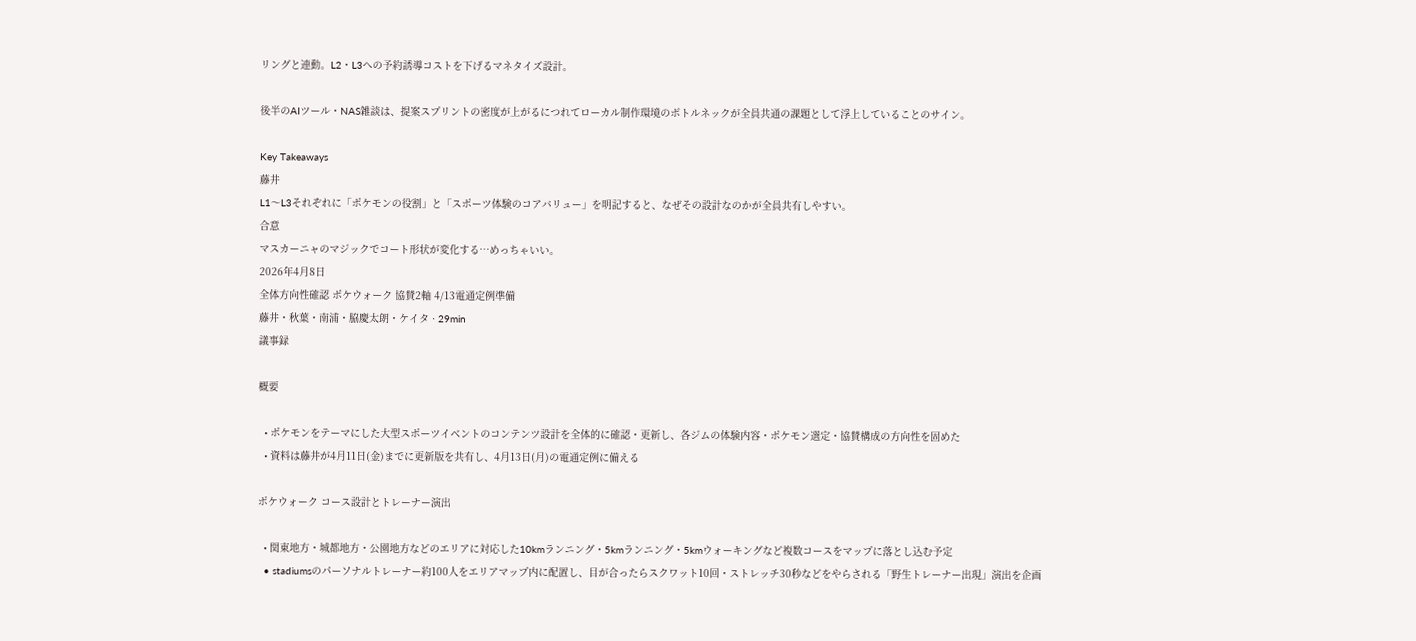リングと連動。L2・L3への予約誘導コストを下げるマネタイズ設計。

後半のAIツール・NAS雑談は、提案スプリントの密度が上がるにつれてローカル制作環境のボトルネックが全員共通の課題として浮上していることのサイン。

Key Takeaways
藤井
L1〜L3それぞれに「ポケモンの役割」と「スポーツ体験のコアバリュー」を明記すると、なぜその設計なのかが全員共有しやすい。
合意
マスカーニャのマジックでコート形状が変化する…めっちゃいい。
2026年4月8日
全体方向性確認 ポケウォーク 協賛2軸 4/13電通定例準備
藤井・秋葉・南浦・脇慶太朗・ケイタ · 29min
議事録

概要

  • ポケモンをテーマにした大型スポーツイベントのコンテンツ設計を全体的に確認・更新し、各ジムの体験内容・ポケモン選定・協賛構成の方向性を固めた
  • 資料は藤井が4月11日(金)までに更新版を共有し、4月13日(月)の電通定例に備える

ポケウォーク コース設計とトレーナー演出

  • 関東地方・城都地方・公園地方などのエリアに対応した10kmランニング・5kmランニング・5kmウォーキングなど複数コースをマップに落とし込む予定
  • stadiumsのパーソナルトレーナー約100人をエリアマップ内に配置し、目が合ったらスクワット10回・ストレッチ30秒などをやらされる「野生トレーナー出現」演出を企画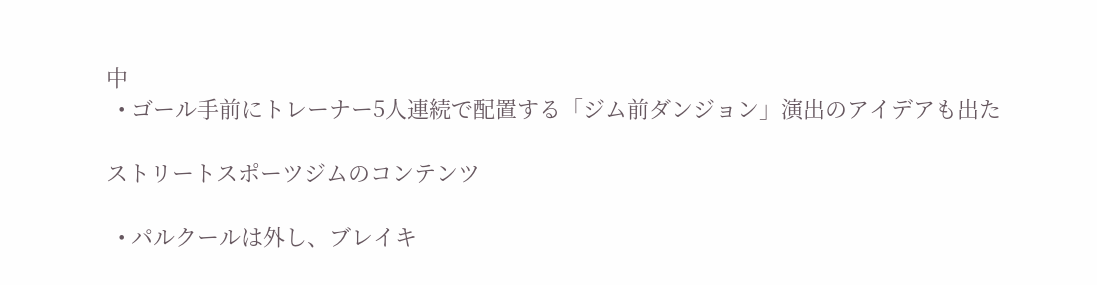中
  • ゴール手前にトレーナー5人連続で配置する「ジム前ダンジョン」演出のアイデアも出た

ストリートスポーツジムのコンテンツ

  • パルクールは外し、ブレイキ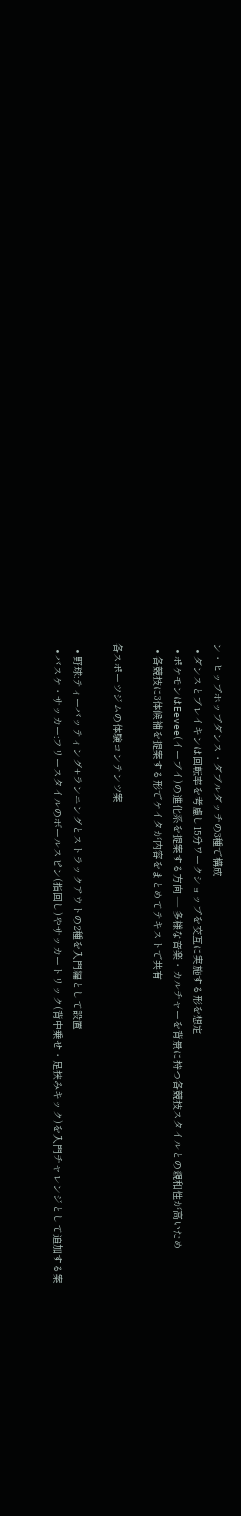ン・ヒップホップダンス・ダブルダッチの3種で構成
  • ダンスとブレイキンは回転率を考慮し15分ワークショップを交互に実施する形を想定
  • ポケモンはEevee(イーブイ)の進化系を提案する方向 — 多様な音楽・カルチャーを背景に持つ各競技スタイルとの親和性が高いため
  • 各競技に3体候補を提案する形でケイタが内容をまとめてテキストで共有

各スポーツジムの体験コンテンツ案

  • 野球:ティーバッティング+ランニングとストラックアウトの2種を入門編として設置
  • バスケ・サッカー:フリースタイルのボールスピン(指回し)やサッカートリック(背中乗せ・足挟みキック)を入門チャレンジとして追加する案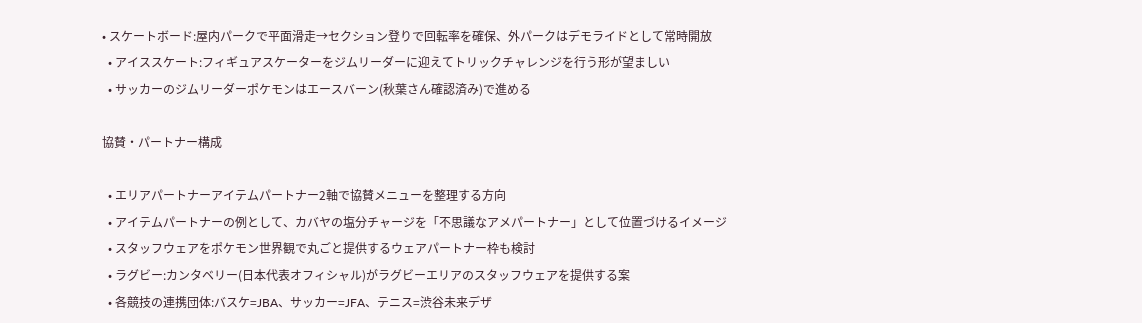• スケートボード:屋内パークで平面滑走→セクション登りで回転率を確保、外パークはデモライドとして常時開放
  • アイススケート:フィギュアスケーターをジムリーダーに迎えてトリックチャレンジを行う形が望ましい
  • サッカーのジムリーダーポケモンはエースバーン(秋葉さん確認済み)で進める

協賛・パートナー構成

  • エリアパートナーアイテムパートナー2軸で協賛メニューを整理する方向
  • アイテムパートナーの例として、カバヤの塩分チャージを「不思議なアメパートナー」として位置づけるイメージ
  • スタッフウェアをポケモン世界観で丸ごと提供するウェアパートナー枠も検討
  • ラグビー:カンタベリー(日本代表オフィシャル)がラグビーエリアのスタッフウェアを提供する案
  • 各競技の連携団体:バスケ=JBA、サッカー=JFA、テニス=渋谷未来デザ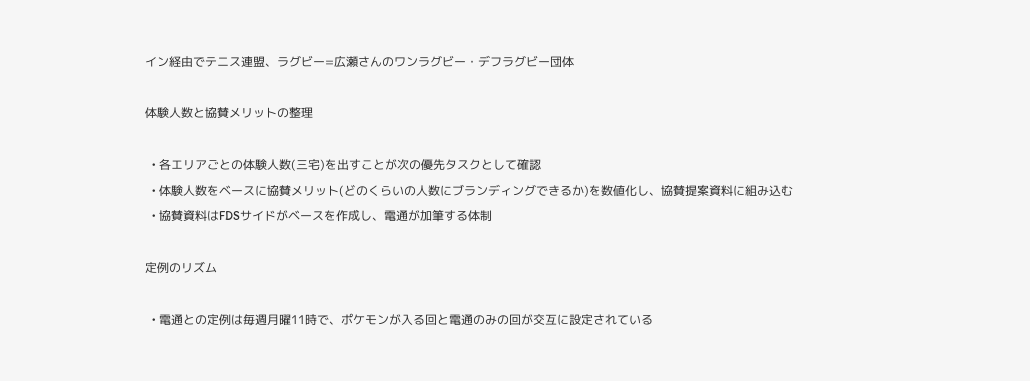イン経由でテニス連盟、ラグビー=広瀬さんのワンラグビー・デフラグビー団体

体験人数と協賛メリットの整理

  • 各エリアごとの体験人数(三宅)を出すことが次の優先タスクとして確認
  • 体験人数をベースに協賛メリット(どのくらいの人数にブランディングできるか)を数値化し、協賛提案資料に組み込む
  • 協賛資料はFDSサイドがベースを作成し、電通が加筆する体制

定例のリズム

  • 電通との定例は毎週月曜11時で、ポケモンが入る回と電通のみの回が交互に設定されている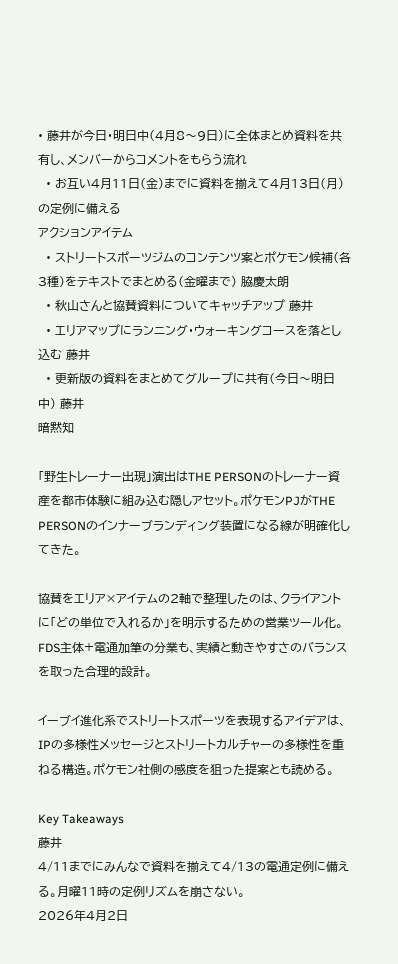• 藤井が今日・明日中(4月8〜9日)に全体まとめ資料を共有し、メンバーからコメントをもらう流れ
  • お互い4月11日(金)までに資料を揃えて4月13日(月)の定例に備える
アクションアイテム
  • ストリートスポーツジムのコンテンツ案とポケモン候補(各3種)をテキストでまとめる(金曜まで) 脇慶太朗
  • 秋山さんと協賛資料についてキャッチアップ 藤井
  • エリアマップにランニング・ウォーキングコースを落とし込む 藤井
  • 更新版の資料をまとめてグループに共有(今日〜明日中) 藤井
暗黙知

「野生トレーナー出現」演出はTHE PERSONのトレーナー資産を都市体験に組み込む隠しアセット。ポケモンPJがTHE PERSONのインナーブランディング装置になる線が明確化してきた。

協賛をエリア×アイテムの2軸で整理したのは、クライアントに「どの単位で入れるか」を明示するための営業ツール化。FDS主体+電通加筆の分業も、実績と動きやすさのバランスを取った合理的設計。

イーブイ進化系でストリートスポーツを表現するアイデアは、IPの多様性メッセージとストリートカルチャーの多様性を重ねる構造。ポケモン社側の感度を狙った提案とも読める。

Key Takeaways
藤井
4/11までにみんなで資料を揃えて4/13の電通定例に備える。月曜11時の定例リズムを崩さない。
2026年4月2日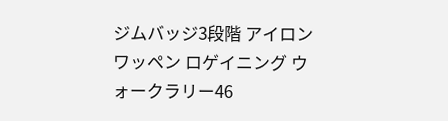ジムバッジ3段階 アイロンワッペン ロゲイニング ウォークラリー46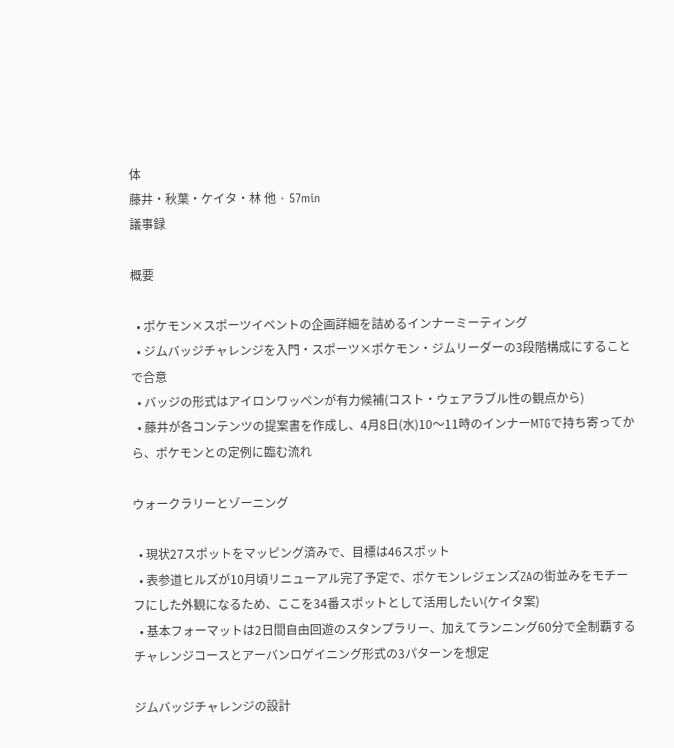体
藤井・秋葉・ケイタ・林 他 · 57min
議事録

概要

  • ポケモン×スポーツイベントの企画詳細を詰めるインナーミーティング
  • ジムバッジチャレンジを入門・スポーツ×ポケモン・ジムリーダーの3段階構成にすることで合意
  • バッジの形式はアイロンワッペンが有力候補(コスト・ウェアラブル性の観点から)
  • 藤井が各コンテンツの提案書を作成し、4月8日(水)10〜11時のインナーMTGで持ち寄ってから、ポケモンとの定例に臨む流れ

ウォークラリーとゾーニング

  • 現状27スポットをマッピング済みで、目標は46スポット
  • 表参道ヒルズが10月頃リニューアル完了予定で、ポケモンレジェンズZAの街並みをモチーフにした外観になるため、ここを34番スポットとして活用したい(ケイタ案)
  • 基本フォーマットは2日間自由回遊のスタンプラリー、加えてランニング60分で全制覇するチャレンジコースとアーバンロゲイニング形式の3パターンを想定

ジムバッジチャレンジの設計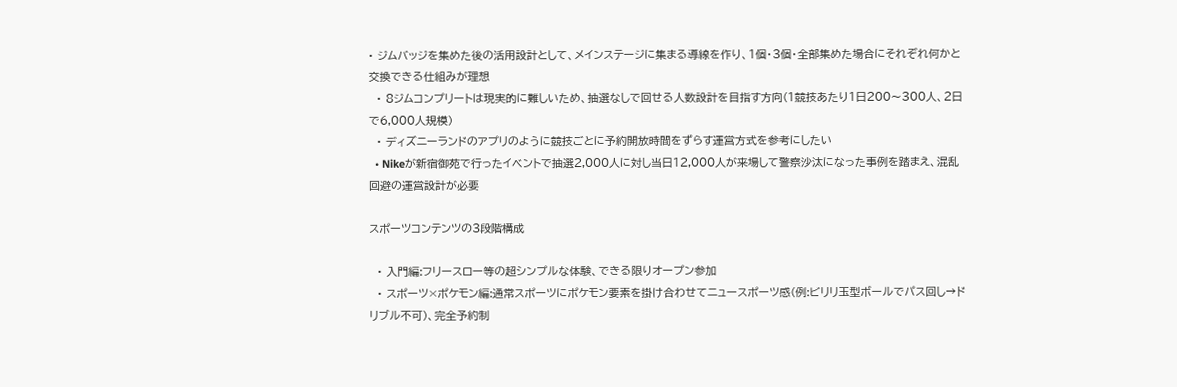• ジムバッジを集めた後の活用設計として、メインステージに集まる導線を作り、1個・3個・全部集めた場合にそれぞれ何かと交換できる仕組みが理想
  • 8ジムコンプリートは現実的に難しいため、抽選なしで回せる人数設計を目指す方向(1競技あたり1日200〜300人、2日で6,000人規模)
  • ディズニーランドのアプリのように競技ごとに予約開放時間をずらす運営方式を参考にしたい
  • Nikeが新宿御苑で行ったイベントで抽選2,000人に対し当日12,000人が来場して警察沙汰になった事例を踏まえ、混乱回避の運営設計が必要

スポーツコンテンツの3段階構成

  • 入門編:フリースロー等の超シンプルな体験、できる限りオープン参加
  • スポーツ×ポケモン編:通常スポーツにポケモン要素を掛け合わせてニュースポーツ感(例:ビリリ玉型ボールでパス回し→ドリブル不可)、完全予約制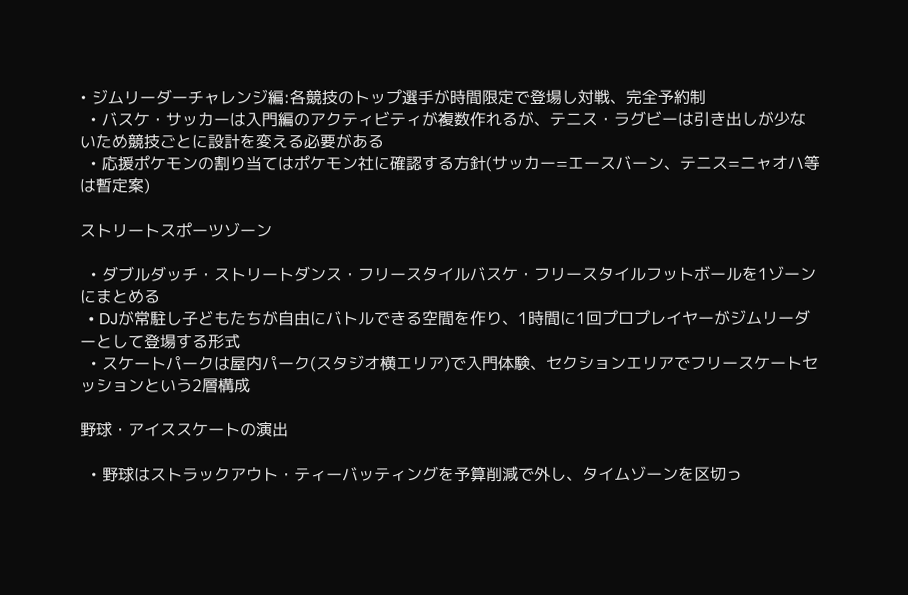• ジムリーダーチャレンジ編:各競技のトップ選手が時間限定で登場し対戦、完全予約制
  • バスケ・サッカーは入門編のアクティビティが複数作れるが、テニス・ラグビーは引き出しが少ないため競技ごとに設計を変える必要がある
  • 応援ポケモンの割り当てはポケモン社に確認する方針(サッカー=エースバーン、テニス=ニャオハ等は暫定案)

ストリートスポーツゾーン

  • ダブルダッチ・ストリートダンス・フリースタイルバスケ・フリースタイルフットボールを1ゾーンにまとめる
  • DJが常駐し子どもたちが自由にバトルできる空間を作り、1時間に1回プロプレイヤーがジムリーダーとして登場する形式
  • スケートパークは屋内パーク(スタジオ横エリア)で入門体験、セクションエリアでフリースケートセッションという2層構成

野球・アイススケートの演出

  • 野球はストラックアウト・ティーバッティングを予算削減で外し、タイムゾーンを区切っ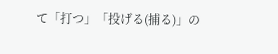て「打つ」「投げる(捕る)」の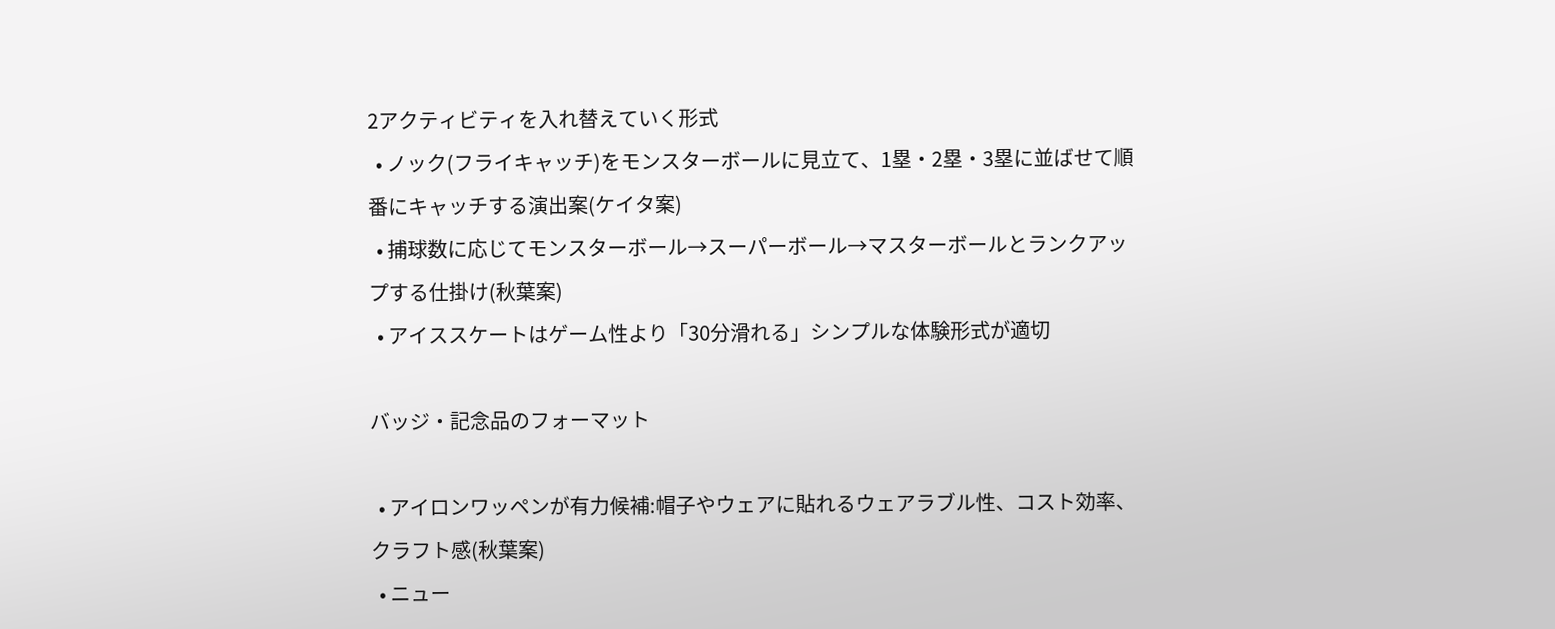2アクティビティを入れ替えていく形式
  • ノック(フライキャッチ)をモンスターボールに見立て、1塁・2塁・3塁に並ばせて順番にキャッチする演出案(ケイタ案)
  • 捕球数に応じてモンスターボール→スーパーボール→マスターボールとランクアップする仕掛け(秋葉案)
  • アイススケートはゲーム性より「30分滑れる」シンプルな体験形式が適切

バッジ・記念品のフォーマット

  • アイロンワッペンが有力候補:帽子やウェアに貼れるウェアラブル性、コスト効率、クラフト感(秋葉案)
  • ニュー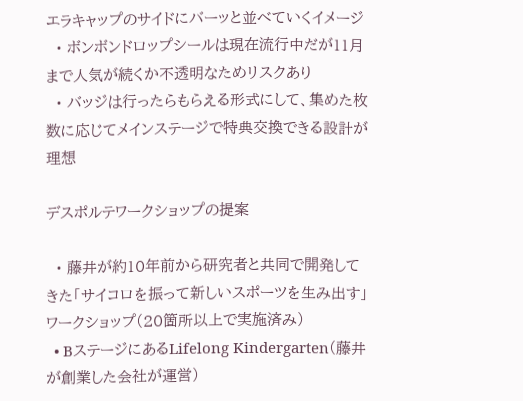エラキャップのサイドにバーッと並べていくイメージ
  • ボンボンドロップシールは現在流行中だが11月まで人気が続くか不透明なためリスクあり
  • バッジは行ったらもらえる形式にして、集めた枚数に応じてメインステージで特典交換できる設計が理想

デスポルテワークショップの提案

  • 藤井が約10年前から研究者と共同で開発してきた「サイコロを振って新しいスポーツを生み出す」ワークショップ(20箇所以上で実施済み)
  • BステージにあるLifelong Kindergarten(藤井が創業した会社が運営)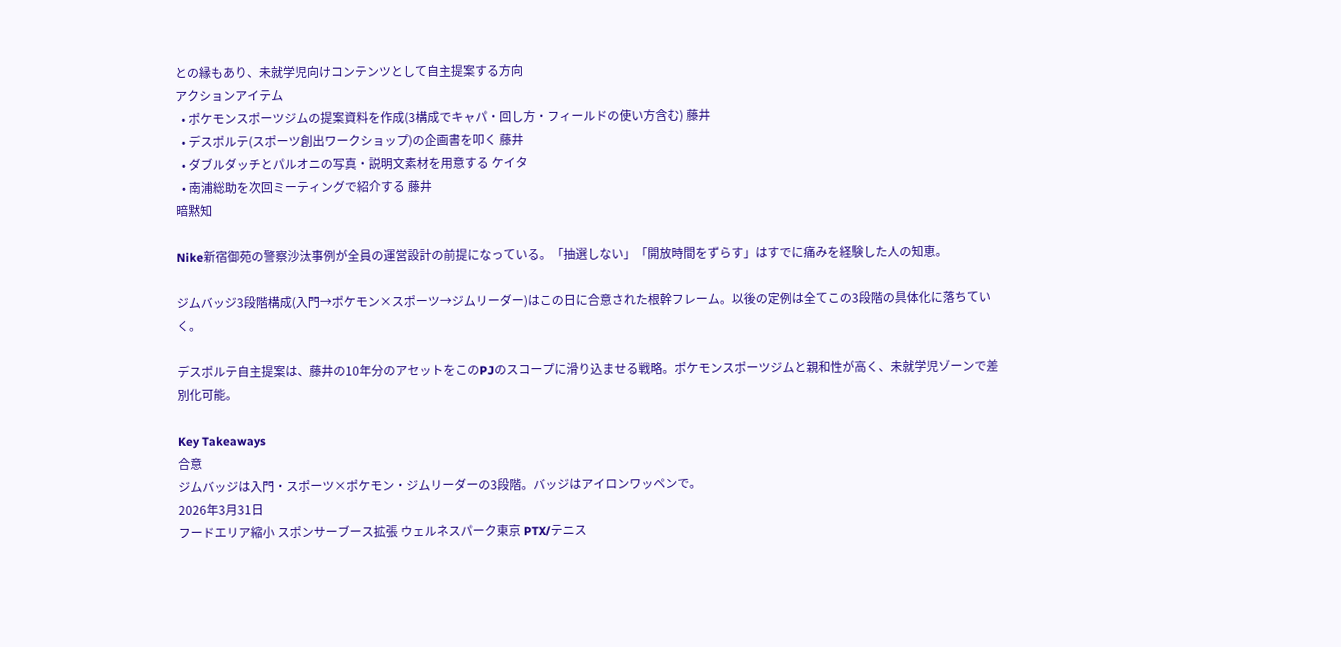との縁もあり、未就学児向けコンテンツとして自主提案する方向
アクションアイテム
  • ポケモンスポーツジムの提案資料を作成(3構成でキャパ・回し方・フィールドの使い方含む) 藤井
  • デスポルテ(スポーツ創出ワークショップ)の企画書を叩く 藤井
  • ダブルダッチとパルオニの写真・説明文素材を用意する ケイタ
  • 南浦総助を次回ミーティングで紹介する 藤井
暗黙知

Nike新宿御苑の警察沙汰事例が全員の運営設計の前提になっている。「抽選しない」「開放時間をずらす」はすでに痛みを経験した人の知恵。

ジムバッジ3段階構成(入門→ポケモン×スポーツ→ジムリーダー)はこの日に合意された根幹フレーム。以後の定例は全てこの3段階の具体化に落ちていく。

デスポルテ自主提案は、藤井の10年分のアセットをこのPJのスコープに滑り込ませる戦略。ポケモンスポーツジムと親和性が高く、未就学児ゾーンで差別化可能。

Key Takeaways
合意
ジムバッジは入門・スポーツ×ポケモン・ジムリーダーの3段階。バッジはアイロンワッペンで。
2026年3月31日
フードエリア縮小 スポンサーブース拡張 ウェルネスパーク東京 PTX/テニス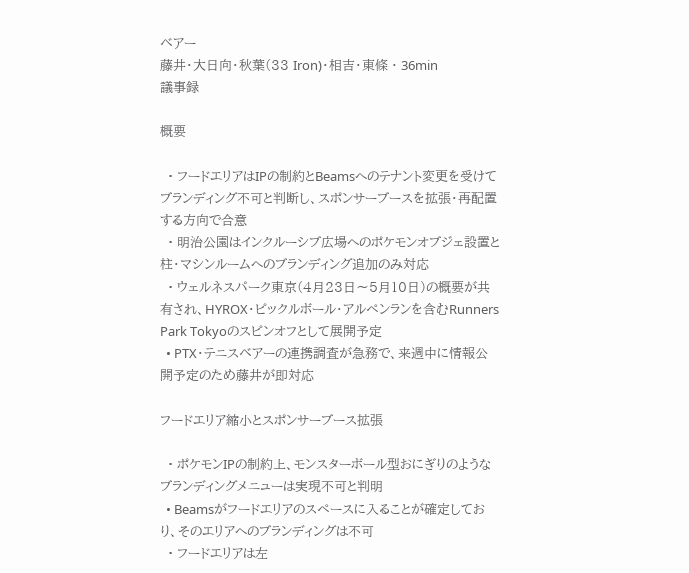ベアー
藤井・大日向・秋葉(33 Iron)・相吉・東條 · 36min
議事録

概要

  • フードエリアはIPの制約とBeamsへのテナント変更を受けてブランディング不可と判断し、スポンサーブースを拡張・再配置する方向で合意
  • 明治公園はインクルーシブ広場へのポケモンオブジェ設置と柱・マシンルームへのブランディング追加のみ対応
  • ウェルネスパーク東京(4月23日〜5月10日)の概要が共有され、HYROX・ピックルボール・アルペンランを含むRunners Park Tokyoのスピンオフとして展開予定
  • PTX・テニスベアーの連携調査が急務で、来週中に情報公開予定のため藤井が即対応

フードエリア縮小とスポンサーブース拡張

  • ポケモンIPの制約上、モンスターボール型おにぎりのようなブランディングメニューは実現不可と判明
  • Beamsがフードエリアのスペースに入ることが確定しており、そのエリアへのブランディングは不可
  • フードエリアは左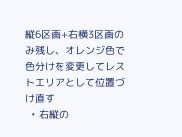縦6区画+右横3区画のみ残し、オレンジ色で色分けを変更してレストエリアとして位置づけ直す
  • 右縦の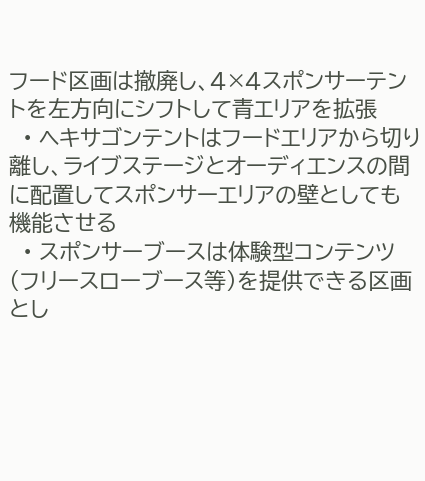フード区画は撤廃し、4×4スポンサーテントを左方向にシフトして青エリアを拡張
  • ヘキサゴンテントはフードエリアから切り離し、ライブステージとオーディエンスの間に配置してスポンサーエリアの壁としても機能させる
  • スポンサーブースは体験型コンテンツ(フリースローブース等)を提供できる区画とし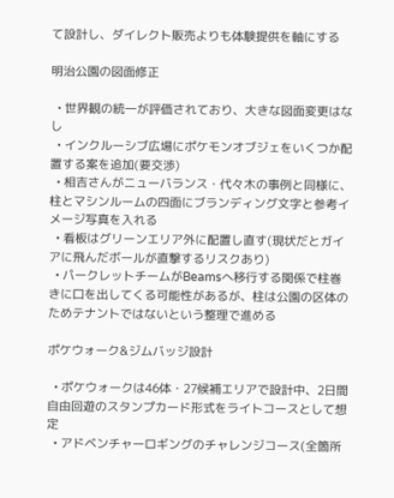て設計し、ダイレクト販売よりも体験提供を軸にする

明治公園の図面修正

  • 世界観の統一が評価されており、大きな図面変更はなし
  • インクルーシブ広場にポケモンオブジェをいくつか配置する案を追加(要交渉)
  • 相吉さんがニューバランス・代々木の事例と同様に、柱とマシンルームの四面にブランディング文字と参考イメージ写真を入れる
  • 看板はグリーンエリア外に配置し直す(現状だとガイアに飛んだボールが直撃するリスクあり)
  • パークレットチームがBeamsへ移行する関係で柱巻きに口を出してくる可能性があるが、柱は公園の区体のためテナントではないという整理で進める

ポケウォーク&ジムバッジ設計

  • ポケウォークは46体・27候補エリアで設計中、2日間自由回遊のスタンプカード形式をライトコースとして想定
  • アドベンチャーロギングのチャレンジコース(全箇所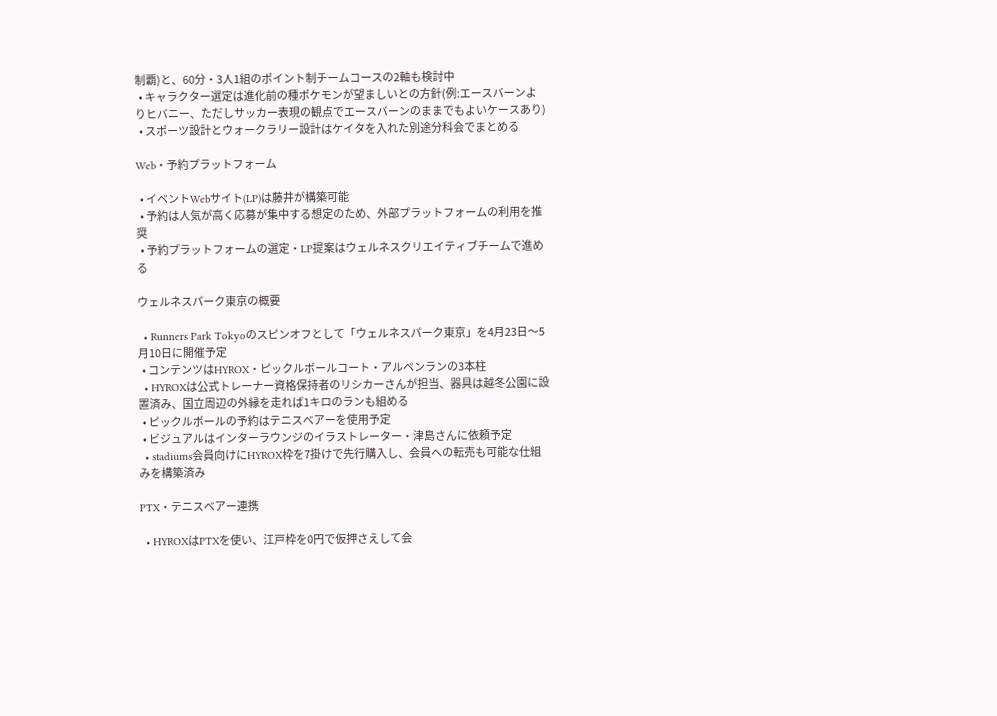制覇)と、60分・3人1組のポイント制チームコースの2軸も検討中
  • キャラクター選定は進化前の種ポケモンが望ましいとの方針(例:エースバーンよりヒバニー、ただしサッカー表現の観点でエースバーンのままでもよいケースあり)
  • スポーツ設計とウォークラリー設計はケイタを入れた別途分科会でまとめる

Web・予約プラットフォーム

  • イベントWebサイト(LP)は藤井が構築可能
  • 予約は人気が高く応募が集中する想定のため、外部プラットフォームの利用を推奨
  • 予約プラットフォームの選定・LP提案はウェルネスクリエイティブチームで進める

ウェルネスパーク東京の概要

  • Runners Park Tokyoのスピンオフとして「ウェルネスパーク東京」を4月23日〜5月10日に開催予定
  • コンテンツはHYROX・ピックルボールコート・アルペンランの3本柱
  • HYROXは公式トレーナー資格保持者のリシカーさんが担当、器具は越冬公園に設置済み、国立周辺の外縁を走れば1キロのランも組める
  • ピックルボールの予約はテニスベアーを使用予定
  • ビジュアルはインターラウンジのイラストレーター・津島さんに依頼予定
  • stadiums会員向けにHYROX枠を7掛けで先行購入し、会員への転売も可能な仕組みを構築済み

PTX・テニスベアー連携

  • HYROXはPTXを使い、江戸枠を0円で仮押さえして会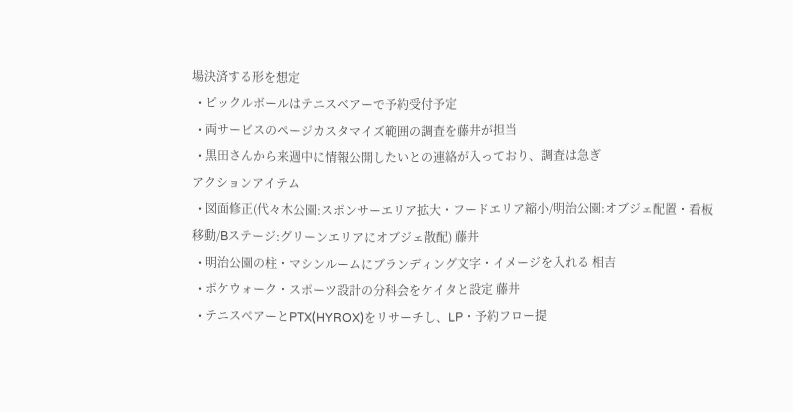場決済する形を想定
  • ピックルボールはテニスベアーで予約受付予定
  • 両サービスのページカスタマイズ範囲の調査を藤井が担当
  • 黒田さんから来週中に情報公開したいとの連絡が入っており、調査は急ぎ
アクションアイテム
  • 図面修正(代々木公園:スポンサーエリア拡大・フードエリア縮小/明治公園:オブジェ配置・看板移動/Bステージ:グリーンエリアにオブジェ散配) 藤井
  • 明治公園の柱・マシンルームにブランディング文字・イメージを入れる 相吉
  • ポケウォーク・スポーツ設計の分科会をケイタと設定 藤井
  • テニスベアーとPTX(HYROX)をリサーチし、LP・予約フロー提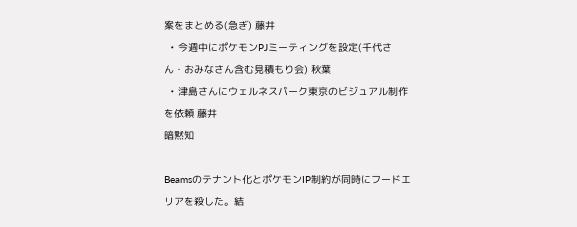案をまとめる(急ぎ) 藤井
  • 今週中にポケモンPJミーティングを設定(千代さん・おみなさん含む見積もり会) 秋葉
  • 津島さんにウェルネスパーク東京のビジュアル制作を依頼 藤井
暗黙知

Beamsのテナント化とポケモンIP制約が同時にフードエリアを殺した。結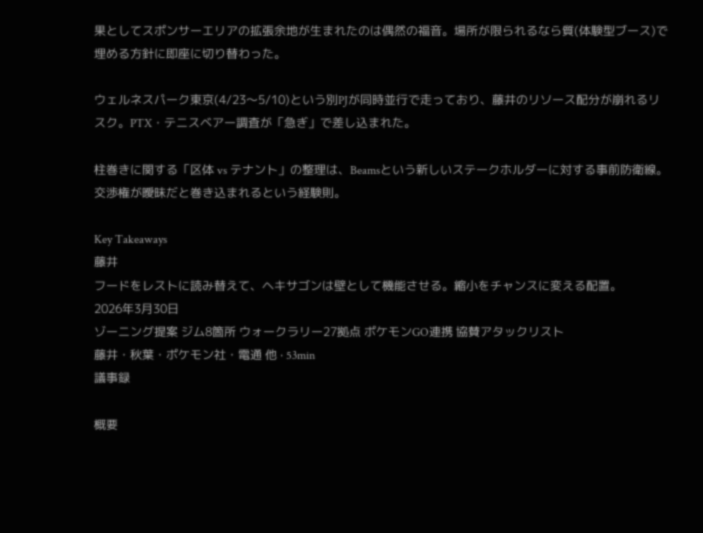果としてスポンサーエリアの拡張余地が生まれたのは偶然の福音。場所が限られるなら質(体験型ブース)で埋める方針に即座に切り替わった。

ウェルネスパーク東京(4/23〜5/10)という別PJが同時並行で走っており、藤井のリソース配分が崩れるリスク。PTX・テニスベアー調査が「急ぎ」で差し込まれた。

柱巻きに関する「区体 vs テナント」の整理は、Beamsという新しいステークホルダーに対する事前防衛線。交渉権が曖昧だと巻き込まれるという経験則。

Key Takeaways
藤井
フードをレストに読み替えて、ヘキサゴンは壁として機能させる。縮小をチャンスに変える配置。
2026年3月30日
ゾーニング提案 ジム8箇所 ウォークラリー27拠点 ポケモンGO連携 協賛アタックリスト
藤井・秋葉・ポケモン社・電通 他 · 53min
議事録

概要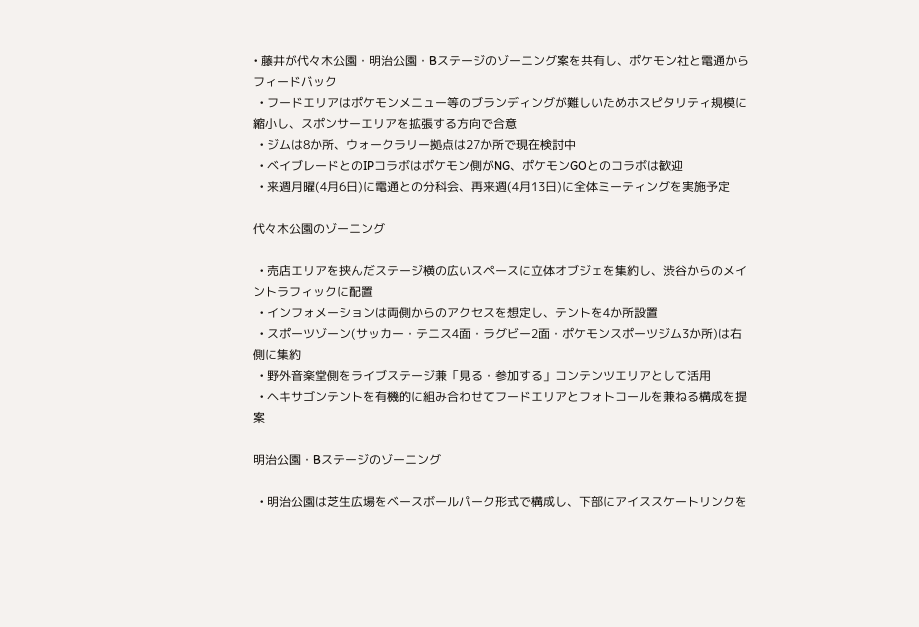• 藤井が代々木公園・明治公園・Bステージのゾーニング案を共有し、ポケモン社と電通からフィードバック
  • フードエリアはポケモンメニュー等のブランディングが難しいためホスピタリティ規模に縮小し、スポンサーエリアを拡張する方向で合意
  • ジムは8か所、ウォークラリー拠点は27か所で現在検討中
  • ベイブレードとのIPコラボはポケモン側がNG、ポケモンGOとのコラボは歓迎
  • 来週月曜(4月6日)に電通との分科会、再来週(4月13日)に全体ミーティングを実施予定

代々木公園のゾーニング

  • 売店エリアを挟んだステージ横の広いスペースに立体オブジェを集約し、渋谷からのメイントラフィックに配置
  • インフォメーションは両側からのアクセスを想定し、テントを4か所設置
  • スポーツゾーン(サッカー・テニス4面・ラグビー2面・ポケモンスポーツジム3か所)は右側に集約
  • 野外音楽堂側をライブステージ兼「見る・参加する」コンテンツエリアとして活用
  • ヘキサゴンテントを有機的に組み合わせてフードエリアとフォトコールを兼ねる構成を提案

明治公園・Bステージのゾーニング

  • 明治公園は芝生広場をベースボールパーク形式で構成し、下部にアイススケートリンクを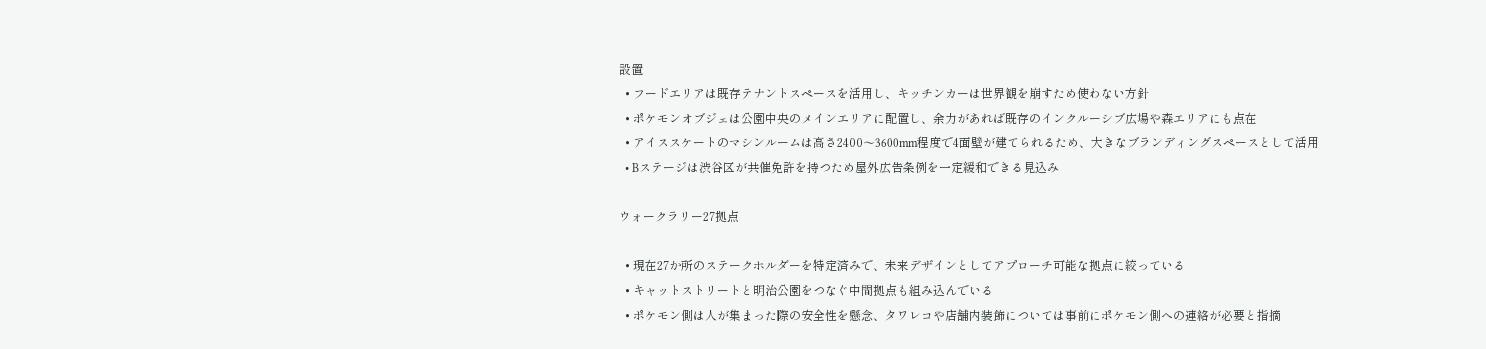設置
  • フードエリアは既存テナントスペースを活用し、キッチンカーは世界観を崩すため使わない方針
  • ポケモンオブジェは公園中央のメインエリアに配置し、余力があれば既存のインクルーシブ広場や森エリアにも点在
  • アイススケートのマシンルームは高さ2400〜3600mm程度で4面壁が建てられるため、大きなブランディングスペースとして活用
  • Bステージは渋谷区が共催免許を持つため屋外広告条例を一定緩和できる見込み

ウォークラリー27拠点

  • 現在27か所のステークホルダーを特定済みで、未来デザインとしてアプローチ可能な拠点に絞っている
  • キャットストリートと明治公園をつなぐ中間拠点も組み込んでいる
  • ポケモン側は人が集まった際の安全性を懸念、タワレコや店舗内装飾については事前にポケモン側への連絡が必要と指摘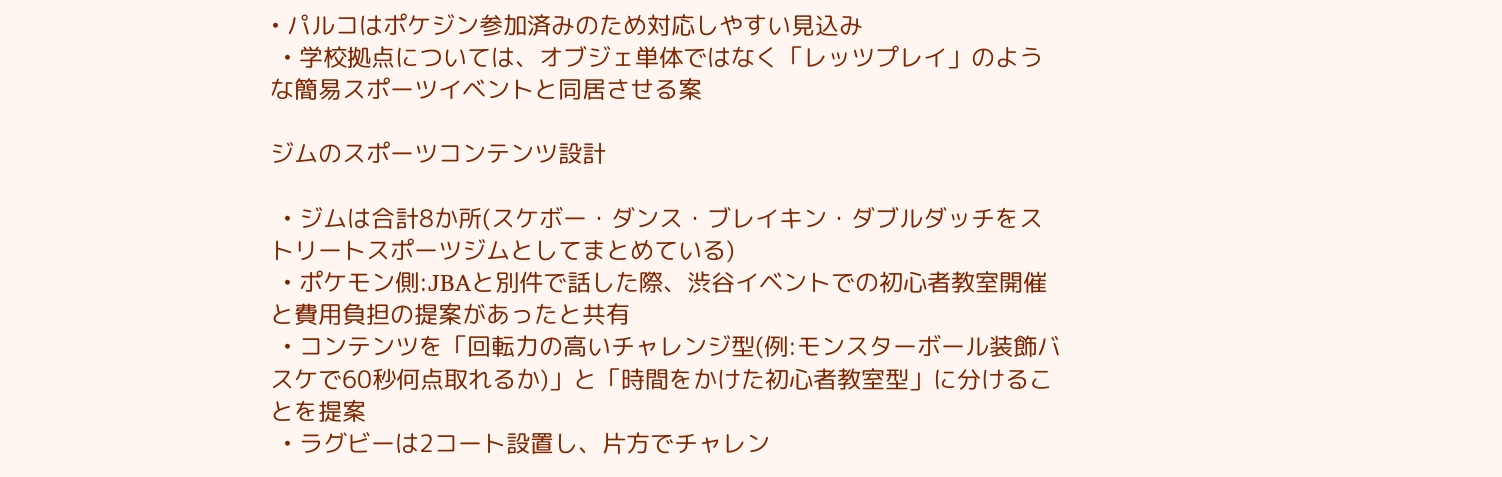• パルコはポケジン参加済みのため対応しやすい見込み
  • 学校拠点については、オブジェ単体ではなく「レッツプレイ」のような簡易スポーツイベントと同居させる案

ジムのスポーツコンテンツ設計

  • ジムは合計8か所(スケボー・ダンス・ブレイキン・ダブルダッチをストリートスポーツジムとしてまとめている)
  • ポケモン側:JBAと別件で話した際、渋谷イベントでの初心者教室開催と費用負担の提案があったと共有
  • コンテンツを「回転力の高いチャレンジ型(例:モンスターボール装飾バスケで60秒何点取れるか)」と「時間をかけた初心者教室型」に分けることを提案
  • ラグビーは2コート設置し、片方でチャレン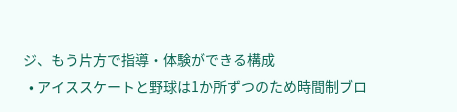ジ、もう片方で指導・体験ができる構成
  • アイススケートと野球は1か所ずつのため時間制ブロ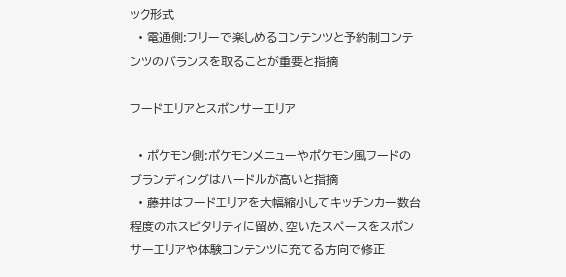ック形式
  • 電通側:フリーで楽しめるコンテンツと予約制コンテンツのバランスを取ることが重要と指摘

フードエリアとスポンサーエリア

  • ポケモン側:ポケモンメニューやポケモン風フードのブランディングはハードルが高いと指摘
  • 藤井はフードエリアを大幅縮小してキッチンカー数台程度のホスピタリティに留め、空いたスペースをスポンサーエリアや体験コンテンツに充てる方向で修正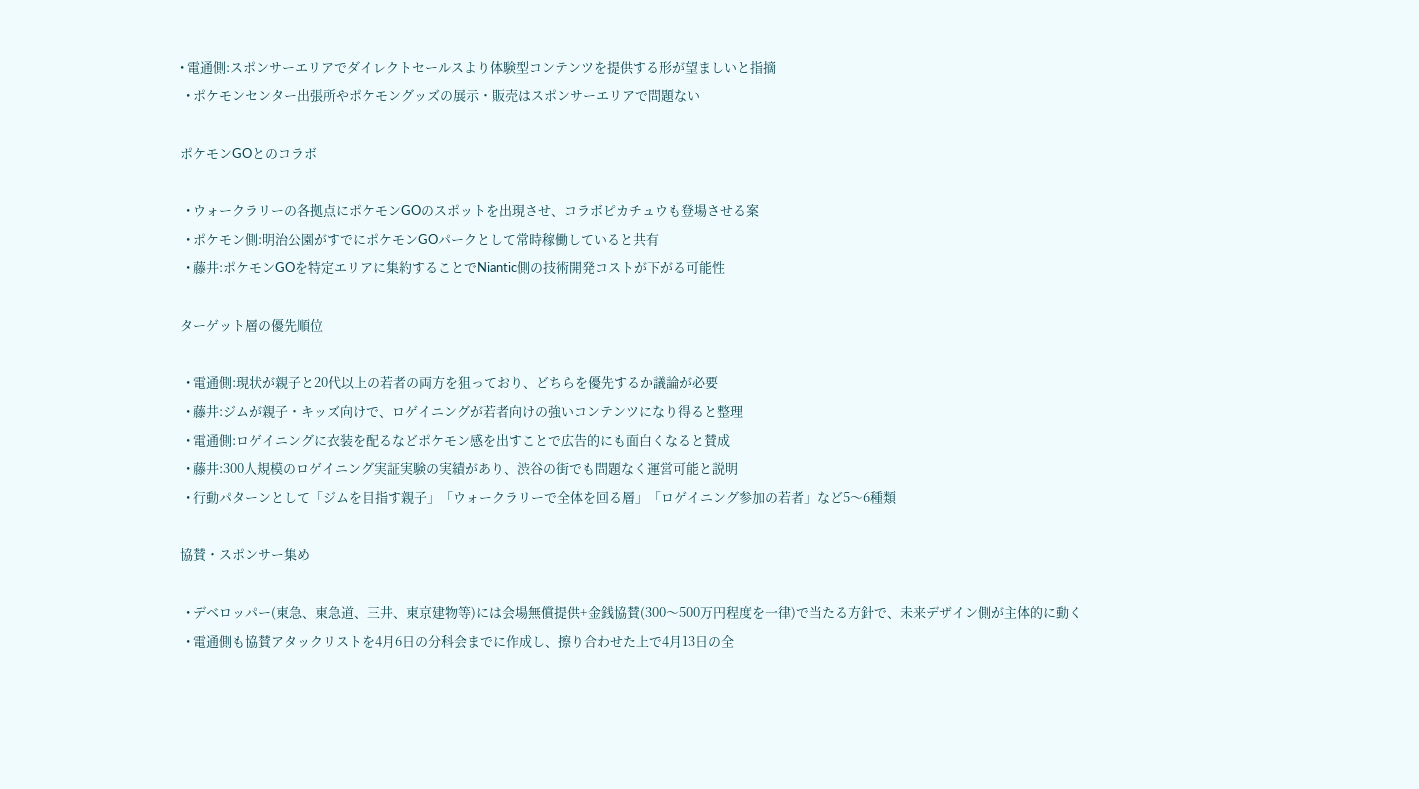• 電通側:スポンサーエリアでダイレクトセールスより体験型コンテンツを提供する形が望ましいと指摘
  • ポケモンセンター出張所やポケモングッズの展示・販売はスポンサーエリアで問題ない

ポケモンGOとのコラボ

  • ウォークラリーの各拠点にポケモンGOのスポットを出現させ、コラボピカチュウも登場させる案
  • ポケモン側:明治公園がすでにポケモンGOパークとして常時稼働していると共有
  • 藤井:ポケモンGOを特定エリアに集約することでNiantic側の技術開発コストが下がる可能性

ターゲット層の優先順位

  • 電通側:現状が親子と20代以上の若者の両方を狙っており、どちらを優先するか議論が必要
  • 藤井:ジムが親子・キッズ向けで、ロゲイニングが若者向けの強いコンテンツになり得ると整理
  • 電通側:ロゲイニングに衣装を配るなどポケモン感を出すことで広告的にも面白くなると賛成
  • 藤井:300人規模のロゲイニング実証実験の実績があり、渋谷の街でも問題なく運営可能と説明
  • 行動パターンとして「ジムを目指す親子」「ウォークラリーで全体を回る層」「ロゲイニング参加の若者」など5〜6種類

協賛・スポンサー集め

  • デベロッパー(東急、東急道、三井、東京建物等)には会場無償提供+金銭協賛(300〜500万円程度を一律)で当たる方針で、未来デザイン側が主体的に動く
  • 電通側も協賛アタックリストを4月6日の分科会までに作成し、擦り合わせた上で4月13日の全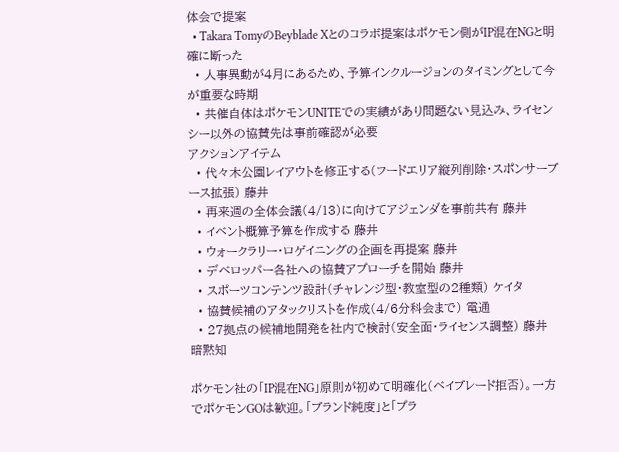体会で提案
  • Takara TomyのBeyblade Xとのコラボ提案はポケモン側がIP混在NGと明確に断った
  • 人事異動が4月にあるため、予算インクルージョンのタイミングとして今が重要な時期
  • 共催自体はポケモンUNITEでの実績があり問題ない見込み、ライセンシー以外の協賛先は事前確認が必要
アクションアイテム
  • 代々木公園レイアウトを修正する(フードエリア縦列削除・スポンサーブース拡張) 藤井
  • 再来週の全体会議(4/13)に向けてアジェンダを事前共有 藤井
  • イベント概算予算を作成する 藤井
  • ウォークラリー・ロゲイニングの企画を再提案 藤井
  • デベロッパー各社への協賛アプローチを開始 藤井
  • スポーツコンテンツ設計(チャレンジ型・教室型の2種類) ケイタ
  • 協賛候補のアタックリストを作成(4/6分科会まで) 電通
  • 27拠点の候補地開発を社内で検討(安全面・ライセンス調整) 藤井
暗黙知

ポケモン社の「IP混在NG」原則が初めて明確化(ベイブレード拒否)。一方でポケモンGOは歓迎。「ブランド純度」と「プラ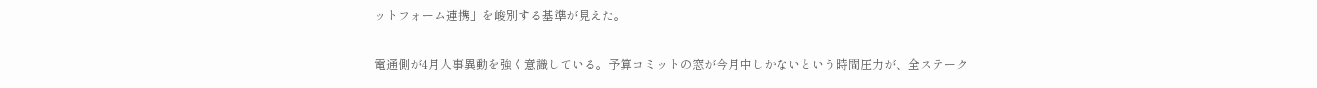ットフォーム連携」を峻別する基準が見えた。

電通側が4月人事異動を強く意識している。予算コミットの窓が今月中しかないという時間圧力が、全ステーク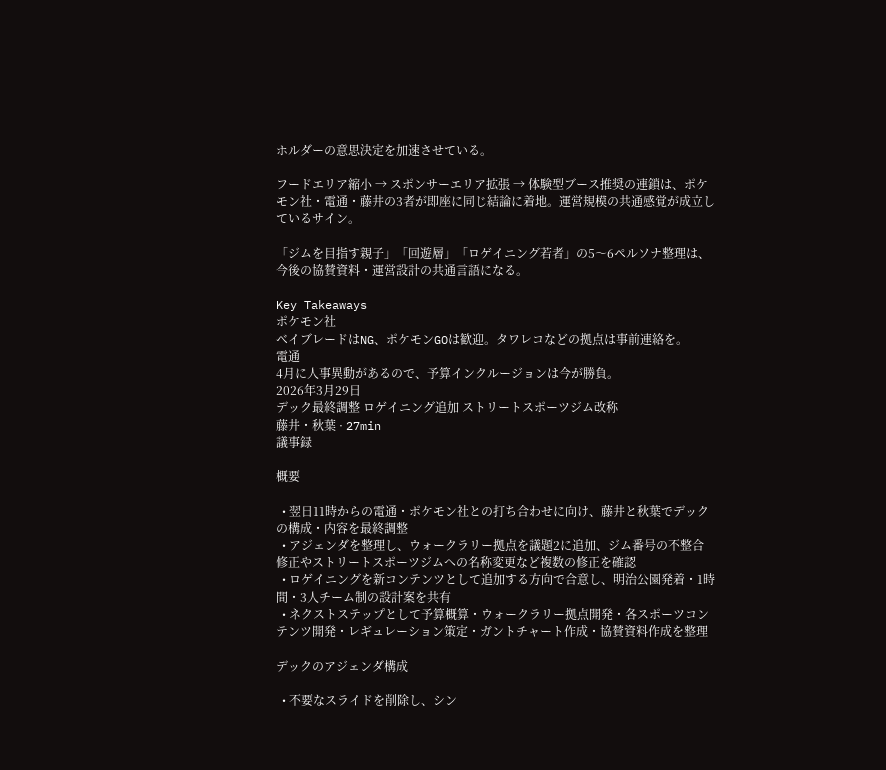ホルダーの意思決定を加速させている。

フードエリア縮小 → スポンサーエリア拡張 → 体験型ブース推奨の連鎖は、ポケモン社・電通・藤井の3者が即座に同じ結論に着地。運営規模の共通感覚が成立しているサイン。

「ジムを目指す親子」「回遊層」「ロゲイニング若者」の5〜6ペルソナ整理は、今後の協賛資料・運営設計の共通言語になる。

Key Takeaways
ポケモン社
ベイブレードはNG、ポケモンGOは歓迎。タワレコなどの拠点は事前連絡を。
電通
4月に人事異動があるので、予算インクルージョンは今が勝負。
2026年3月29日
デック最終調整 ロゲイニング追加 ストリートスポーツジム改称
藤井・秋葉 · 27min
議事録

概要

  • 翌日11時からの電通・ポケモン社との打ち合わせに向け、藤井と秋葉でデックの構成・内容を最終調整
  • アジェンダを整理し、ウォークラリー拠点を議題2に追加、ジム番号の不整合修正やストリートスポーツジムへの名称変更など複数の修正を確認
  • ロゲイニングを新コンテンツとして追加する方向で合意し、明治公園発着・1時間・3人チーム制の設計案を共有
  • ネクストステップとして予算概算・ウォークラリー拠点開発・各スポーツコンテンツ開発・レギュレーション策定・ガントチャート作成・協賛資料作成を整理

デックのアジェンダ構成

  • 不要なスライドを削除し、シン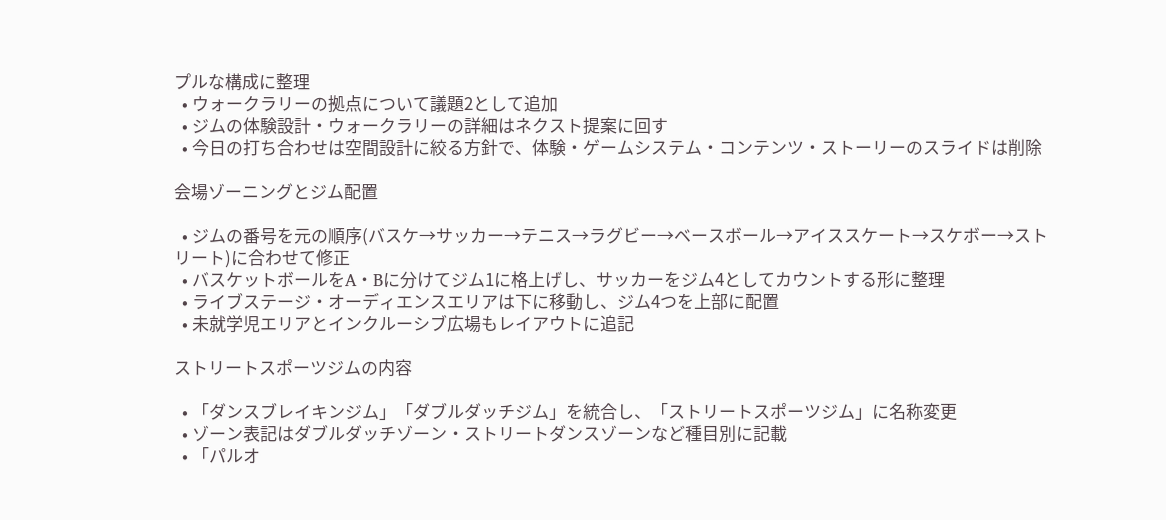プルな構成に整理
  • ウォークラリーの拠点について議題2として追加
  • ジムの体験設計・ウォークラリーの詳細はネクスト提案に回す
  • 今日の打ち合わせは空間設計に絞る方針で、体験・ゲームシステム・コンテンツ・ストーリーのスライドは削除

会場ゾーニングとジム配置

  • ジムの番号を元の順序(バスケ→サッカー→テニス→ラグビー→ベースボール→アイススケート→スケボー→ストリート)に合わせて修正
  • バスケットボールをA・Bに分けてジム1に格上げし、サッカーをジム4としてカウントする形に整理
  • ライブステージ・オーディエンスエリアは下に移動し、ジム4つを上部に配置
  • 未就学児エリアとインクルーシブ広場もレイアウトに追記

ストリートスポーツジムの内容

  • 「ダンスブレイキンジム」「ダブルダッチジム」を統合し、「ストリートスポーツジム」に名称変更
  • ゾーン表記はダブルダッチゾーン・ストリートダンスゾーンなど種目別に記載
  • 「パルオ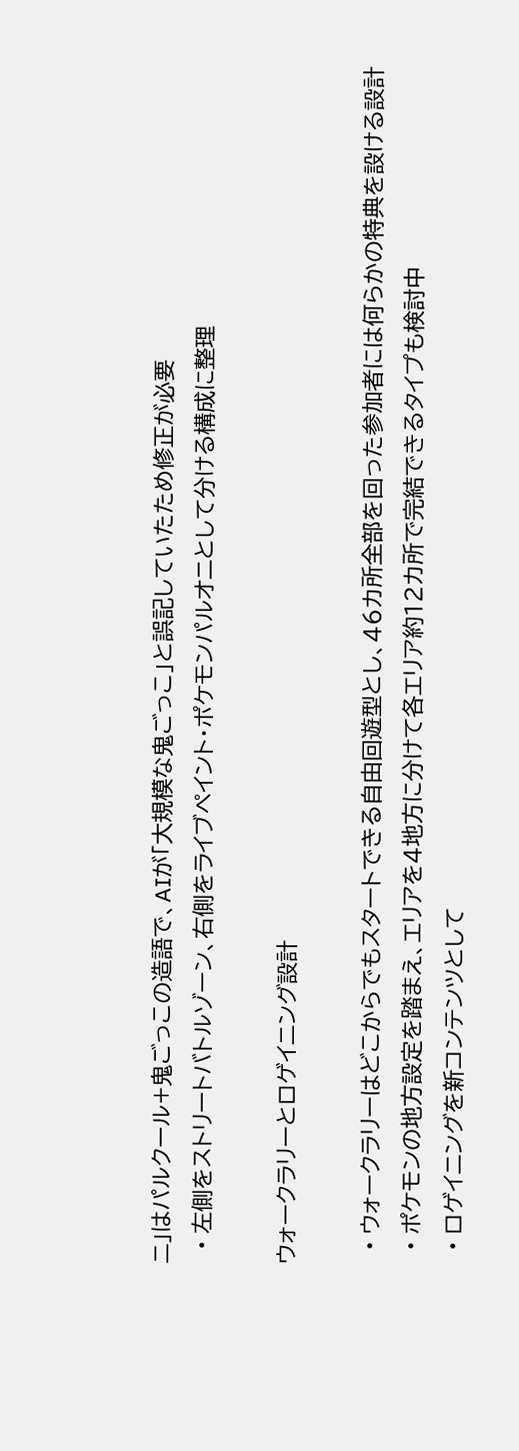ニ」はパルクール+鬼ごっこの造語で、AIが「大規模な鬼ごっこ」と誤記していたため修正が必要
  • 左側をストリートバトルゾーン、右側をライブペイント・ポケモンパルオニとして分ける構成に整理

ウォークラリーとロゲイニング設計

  • ウォークラリーはどこからでもスタートできる自由回遊型とし、46カ所全部を回った参加者には何らかの特典を設ける設計
  • ポケモンの地方設定を踏まえ、エリアを4地方に分けて各エリア約12カ所で完結できるタイプも検討中
  • ロゲイニングを新コンテンツとして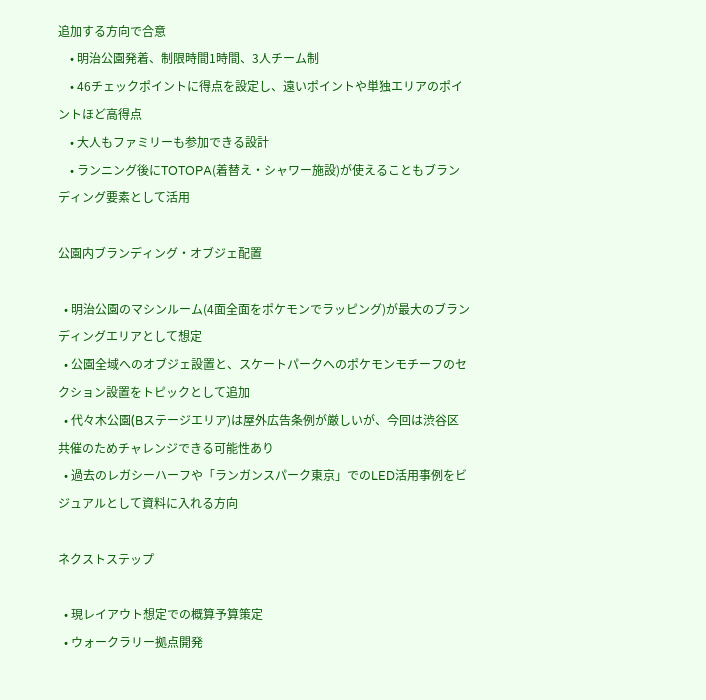追加する方向で合意
    • 明治公園発着、制限時間1時間、3人チーム制
    • 46チェックポイントに得点を設定し、遠いポイントや単独エリアのポイントほど高得点
    • 大人もファミリーも参加できる設計
    • ランニング後にTOTOPA(着替え・シャワー施設)が使えることもブランディング要素として活用

公園内ブランディング・オブジェ配置

  • 明治公園のマシンルーム(4面全面をポケモンでラッピング)が最大のブランディングエリアとして想定
  • 公園全域へのオブジェ設置と、スケートパークへのポケモンモチーフのセクション設置をトピックとして追加
  • 代々木公園(Bステージエリア)は屋外広告条例が厳しいが、今回は渋谷区共催のためチャレンジできる可能性あり
  • 過去のレガシーハーフや「ランガンスパーク東京」でのLED活用事例をビジュアルとして資料に入れる方向

ネクストステップ

  • 現レイアウト想定での概算予算策定
  • ウォークラリー拠点開発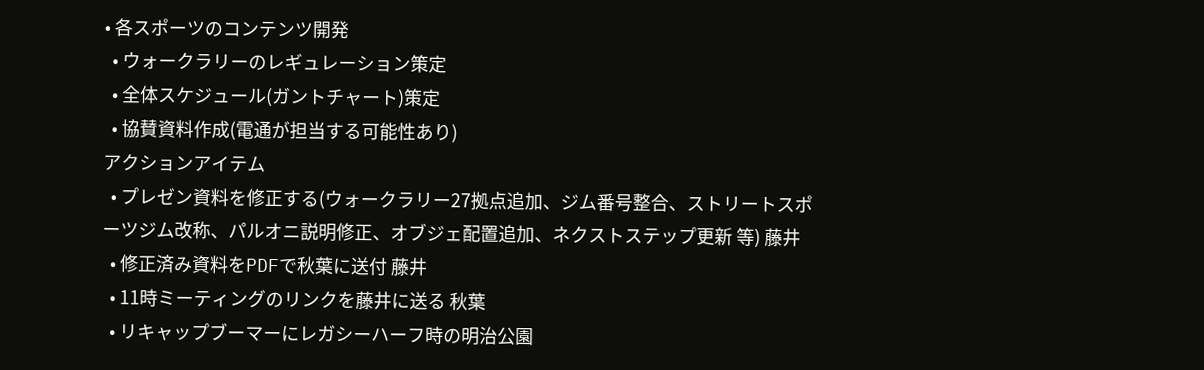• 各スポーツのコンテンツ開発
  • ウォークラリーのレギュレーション策定
  • 全体スケジュール(ガントチャート)策定
  • 協賛資料作成(電通が担当する可能性あり)
アクションアイテム
  • プレゼン資料を修正する(ウォークラリー27拠点追加、ジム番号整合、ストリートスポーツジム改称、パルオニ説明修正、オブジェ配置追加、ネクストステップ更新 等) 藤井
  • 修正済み資料をPDFで秋葉に送付 藤井
  • 11時ミーティングのリンクを藤井に送る 秋葉
  • リキャップブーマーにレガシーハーフ時の明治公園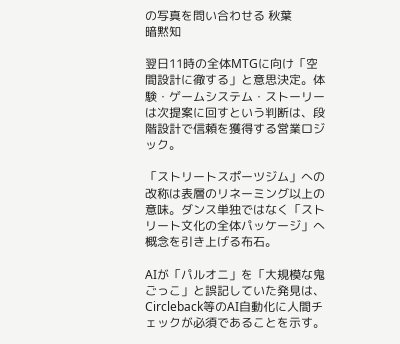の写真を問い合わせる 秋葉
暗黙知

翌日11時の全体MTGに向け「空間設計に徹する」と意思決定。体験・ゲームシステム・ストーリーは次提案に回すという判断は、段階設計で信頼を獲得する営業ロジック。

「ストリートスポーツジム」への改称は表層のリネーミング以上の意味。ダンス単独ではなく「ストリート文化の全体パッケージ」へ概念を引き上げる布石。

AIが「パルオニ」を「大規模な鬼ごっこ」と誤記していた発見は、Circleback等のAI自動化に人間チェックが必須であることを示す。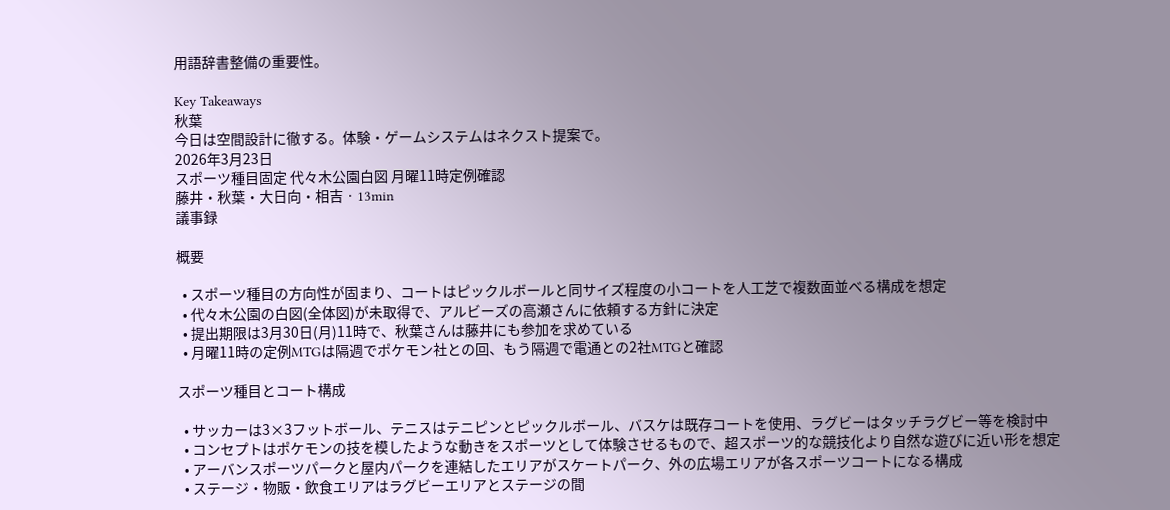用語辞書整備の重要性。

Key Takeaways
秋葉
今日は空間設計に徹する。体験・ゲームシステムはネクスト提案で。
2026年3月23日
スポーツ種目固定 代々木公園白図 月曜11時定例確認
藤井・秋葉・大日向・相吉 · 13min
議事録

概要

  • スポーツ種目の方向性が固まり、コートはピックルボールと同サイズ程度の小コートを人工芝で複数面並べる構成を想定
  • 代々木公園の白図(全体図)が未取得で、アルビーズの高瀬さんに依頼する方針に決定
  • 提出期限は3月30日(月)11時で、秋葉さんは藤井にも参加を求めている
  • 月曜11時の定例MTGは隔週でポケモン社との回、もう隔週で電通との2社MTGと確認

スポーツ種目とコート構成

  • サッカーは3×3フットボール、テニスはテニピンとピックルボール、バスケは既存コートを使用、ラグビーはタッチラグビー等を検討中
  • コンセプトはポケモンの技を模したような動きをスポーツとして体験させるもので、超スポーツ的な競技化より自然な遊びに近い形を想定
  • アーバンスポーツパークと屋内パークを連結したエリアがスケートパーク、外の広場エリアが各スポーツコートになる構成
  • ステージ・物販・飲食エリアはラグビーエリアとステージの間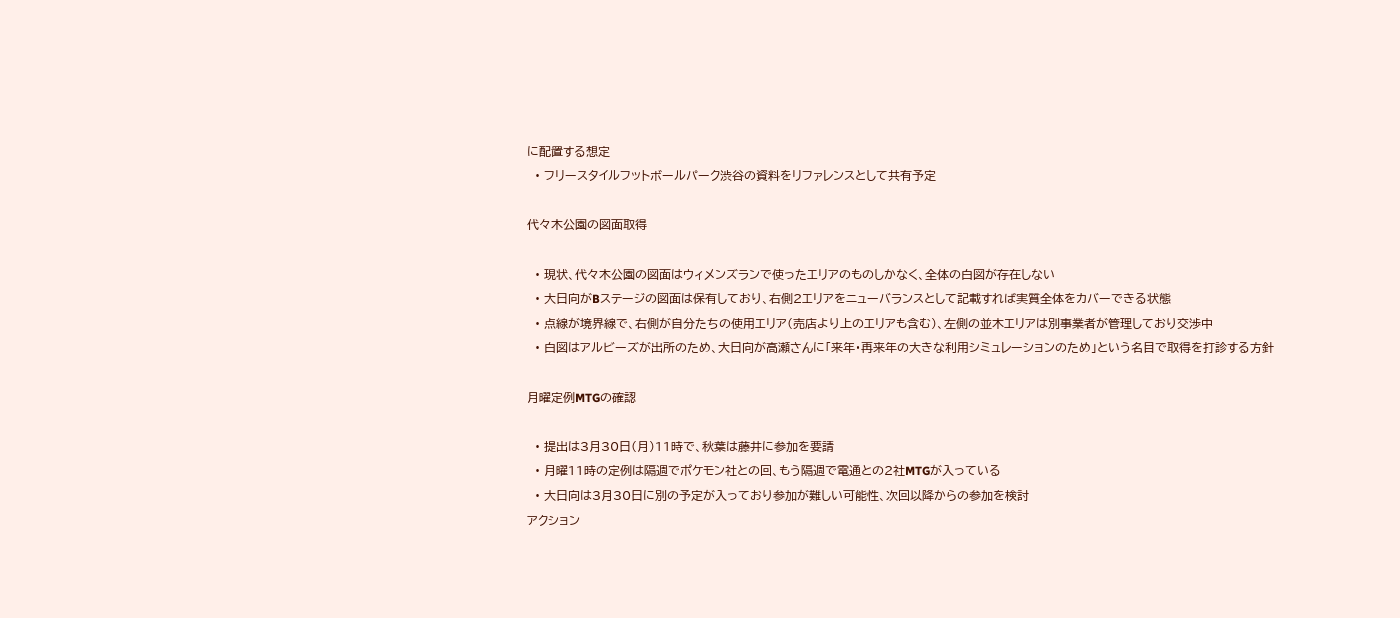に配置する想定
  • フリースタイルフットボールパーク渋谷の資料をリファレンスとして共有予定

代々木公園の図面取得

  • 現状、代々木公園の図面はウィメンズランで使ったエリアのものしかなく、全体の白図が存在しない
  • 大日向がBステージの図面は保有しており、右側2エリアをニューバランスとして記載すれば実質全体をカバーできる状態
  • 点線が境界線で、右側が自分たちの使用エリア(売店より上のエリアも含む)、左側の並木エリアは別事業者が管理しており交渉中
  • 白図はアルビーズが出所のため、大日向が高瀬さんに「来年・再来年の大きな利用シミュレーションのため」という名目で取得を打診する方針

月曜定例MTGの確認

  • 提出は3月30日(月)11時で、秋葉は藤井に参加を要請
  • 月曜11時の定例は隔週でポケモン社との回、もう隔週で電通との2社MTGが入っている
  • 大日向は3月30日に別の予定が入っており参加が難しい可能性、次回以降からの参加を検討
アクション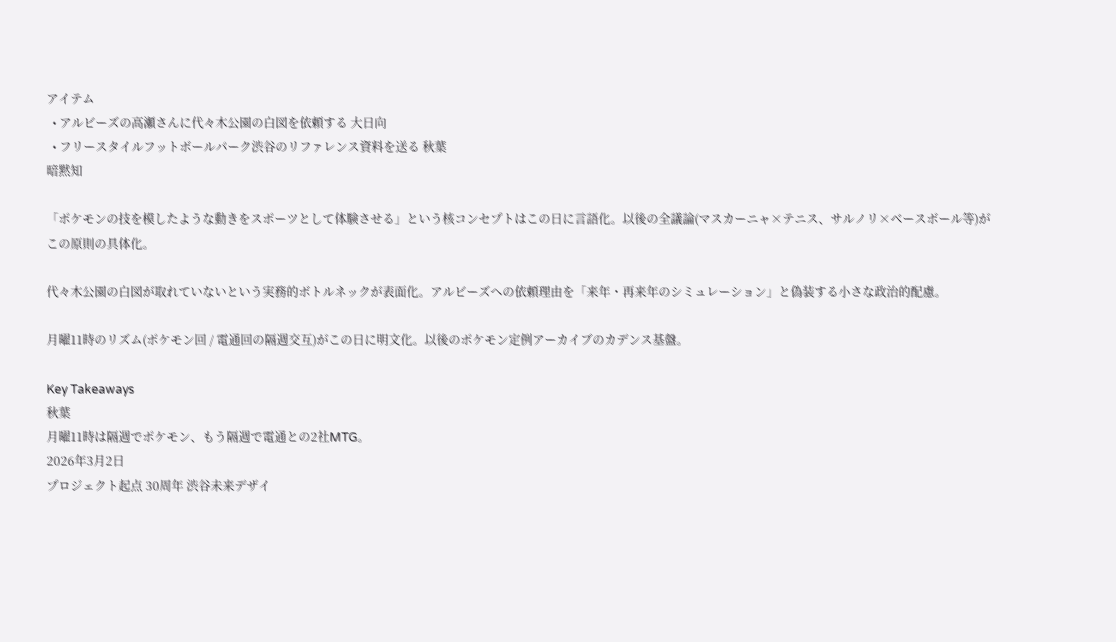アイテム
  • アルビーズの高瀬さんに代々木公園の白図を依頼する 大日向
  • フリースタイルフットボールパーク渋谷のリファレンス資料を送る 秋葉
暗黙知

「ポケモンの技を模したような動きをスポーツとして体験させる」という核コンセプトはこの日に言語化。以後の全議論(マスカーニャ×テニス、サルノリ×ベースボール等)がこの原則の具体化。

代々木公園の白図が取れていないという実務的ボトルネックが表面化。アルビーズへの依頼理由を「来年・再来年のシミュレーション」と偽装する小さな政治的配慮。

月曜11時のリズム(ポケモン回 / 電通回の隔週交互)がこの日に明文化。以後のポケモン定例アーカイブのカデンス基盤。

Key Takeaways
秋葉
月曜11時は隔週でポケモン、もう隔週で電通との2社MTG。
2026年3月2日
プロジェクト起点 30周年 渋谷未来デザイ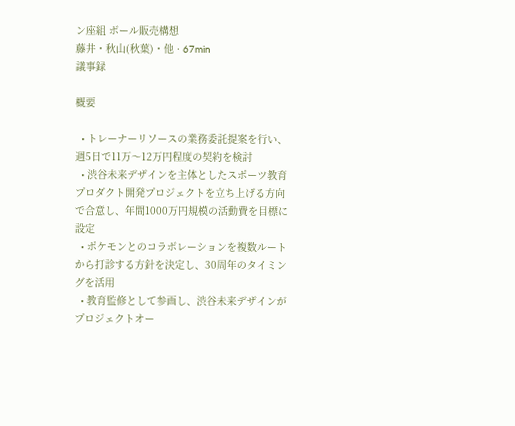ン座組 ボール販売構想
藤井・秋山(秋葉)・他 · 67min
議事録

概要

  • トレーナーリソースの業務委託提案を行い、週5日で11万〜12万円程度の契約を検討
  • 渋谷未来デザインを主体としたスポーツ教育プロダクト開発プロジェクトを立ち上げる方向で合意し、年間1000万円規模の活動費を目標に設定
  • ポケモンとのコラボレーションを複数ルートから打診する方針を決定し、30周年のタイミングを活用
  • 教育監修として参画し、渋谷未来デザインがプロジェクトオー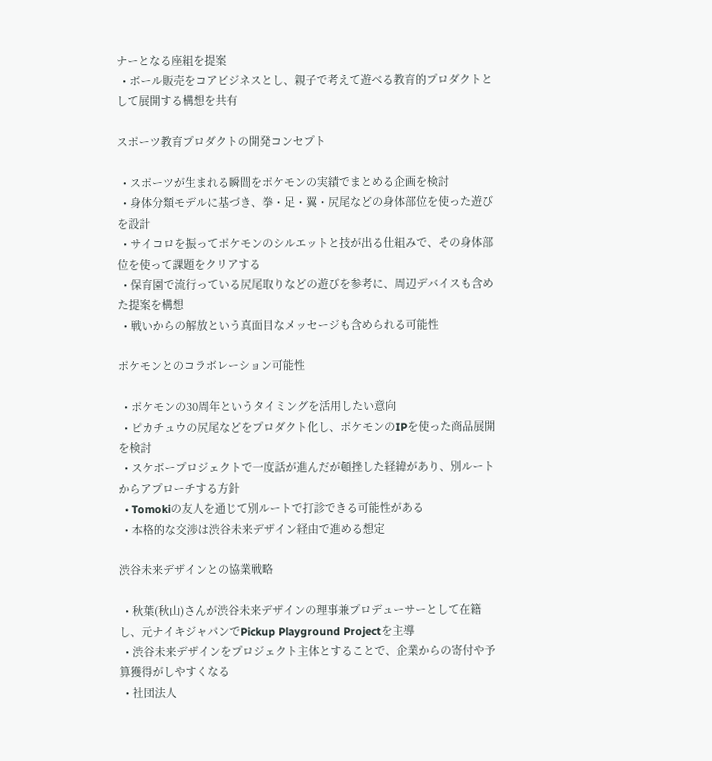ナーとなる座組を提案
  • ボール販売をコアビジネスとし、親子で考えて遊べる教育的プロダクトとして展開する構想を共有

スポーツ教育プロダクトの開発コンセプト

  • スポーツが生まれる瞬間をポケモンの実績でまとめる企画を検討
  • 身体分類モデルに基づき、拳・足・翼・尻尾などの身体部位を使った遊びを設計
  • サイコロを振ってポケモンのシルエットと技が出る仕組みで、その身体部位を使って課題をクリアする
  • 保育園で流行っている尻尾取りなどの遊びを参考に、周辺デバイスも含めた提案を構想
  • 戦いからの解放という真面目なメッセージも含められる可能性

ポケモンとのコラボレーション可能性

  • ポケモンの30周年というタイミングを活用したい意向
  • ピカチュウの尻尾などをプロダクト化し、ポケモンのIPを使った商品展開を検討
  • スケボープロジェクトで一度話が進んだが頓挫した経緯があり、別ルートからアプローチする方針
  • Tomokiの友人を通じて別ルートで打診できる可能性がある
  • 本格的な交渉は渋谷未来デザイン経由で進める想定

渋谷未来デザインとの協業戦略

  • 秋葉(秋山)さんが渋谷未来デザインの理事兼プロデューサーとして在籍し、元ナイキジャパンでPickup Playground Projectを主導
  • 渋谷未来デザインをプロジェクト主体とすることで、企業からの寄付や予算獲得がしやすくなる
  • 社団法人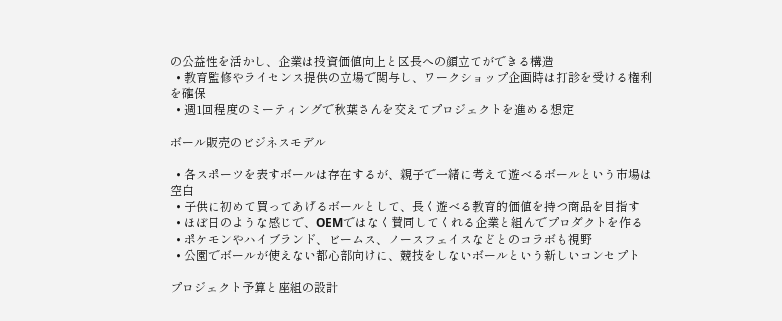の公益性を活かし、企業は投資価値向上と区長への顔立てができる構造
  • 教育監修やライセンス提供の立場で関与し、ワークショップ企画時は打診を受ける権利を確保
  • 週1回程度のミーティングで秋葉さんを交えてプロジェクトを進める想定

ボール販売のビジネスモデル

  • 各スポーツを表すボールは存在するが、親子で一緒に考えて遊べるボールという市場は空白
  • 子供に初めて買ってあげるボールとして、長く遊べる教育的価値を持つ商品を目指す
  • ほぼ日のような感じで、OEMではなく賛同してくれる企業と組んでプロダクトを作る
  • ポケモンやハイブランド、ビームス、ノースフェイスなどとのコラボも視野
  • 公園でボールが使えない都心部向けに、競技をしないボールという新しいコンセプト

プロジェクト予算と座組の設計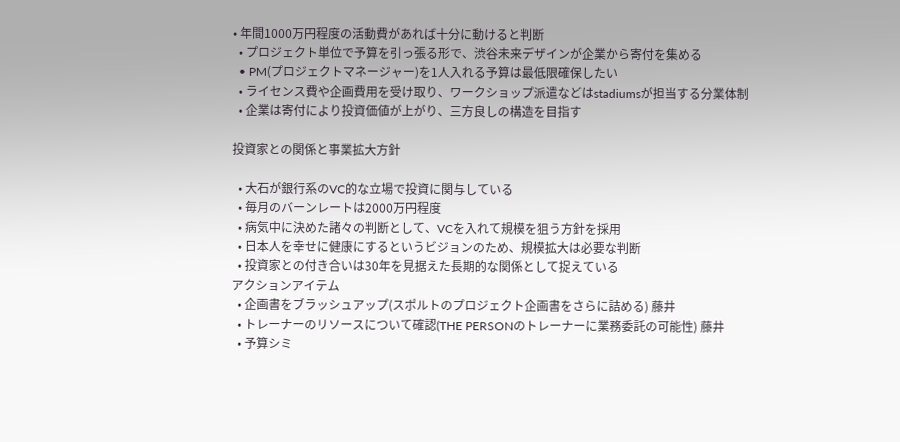• 年間1000万円程度の活動費があれば十分に動けると判断
  • プロジェクト単位で予算を引っ張る形で、渋谷未来デザインが企業から寄付を集める
  • PM(プロジェクトマネージャー)を1人入れる予算は最低限確保したい
  • ライセンス費や企画費用を受け取り、ワークショップ派遣などはstadiumsが担当する分業体制
  • 企業は寄付により投資価値が上がり、三方良しの構造を目指す

投資家との関係と事業拡大方針

  • 大石が銀行系のVC的な立場で投資に関与している
  • 毎月のバーンレートは2000万円程度
  • 病気中に決めた諸々の判断として、VCを入れて規模を狙う方針を採用
  • 日本人を幸せに健康にするというビジョンのため、規模拡大は必要な判断
  • 投資家との付き合いは30年を見据えた長期的な関係として捉えている
アクションアイテム
  • 企画書をブラッシュアップ(スポルトのプロジェクト企画書をさらに詰める) 藤井
  • トレーナーのリソースについて確認(THE PERSONのトレーナーに業務委託の可能性) 藤井
  • 予算シミ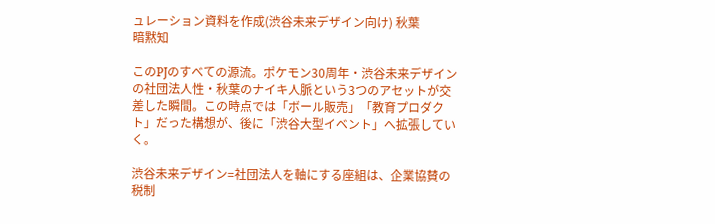ュレーション資料を作成(渋谷未来デザイン向け) 秋葉
暗黙知

このPJのすべての源流。ポケモン30周年・渋谷未来デザインの社団法人性・秋葉のナイキ人脈という3つのアセットが交差した瞬間。この時点では「ボール販売」「教育プロダクト」だった構想が、後に「渋谷大型イベント」へ拡張していく。

渋谷未来デザイン=社団法人を軸にする座組は、企業協賛の税制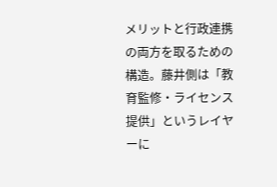メリットと行政連携の両方を取るための構造。藤井側は「教育監修・ライセンス提供」というレイヤーに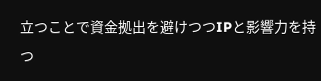立つことで資金拠出を避けつつIPと影響力を持つ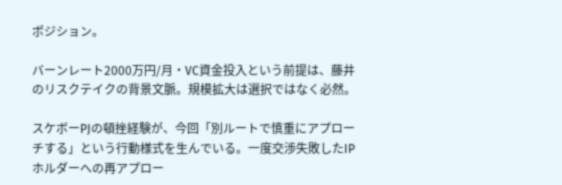ポジション。

バーンレート2000万円/月・VC資金投入という前提は、藤井のリスクテイクの背景文脈。規模拡大は選択ではなく必然。

スケボーPJの頓挫経験が、今回「別ルートで慎重にアプローチする」という行動様式を生んでいる。一度交渉失敗したIPホルダーへの再アプロー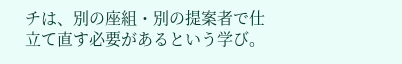チは、別の座組・別の提案者で仕立て直す必要があるという学び。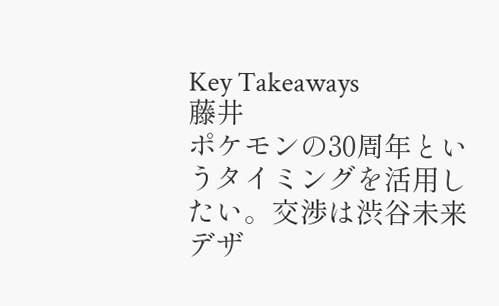Key Takeaways
藤井
ポケモンの30周年というタイミングを活用したい。交渉は渋谷未来デザ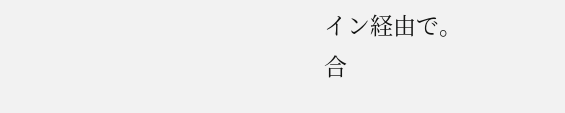イン経由で。
合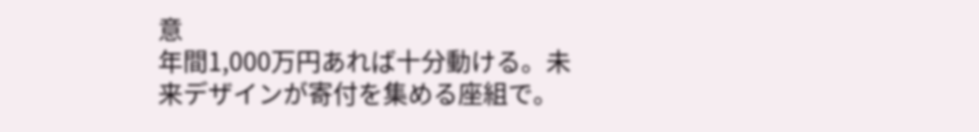意
年間1,000万円あれば十分動ける。未来デザインが寄付を集める座組で。